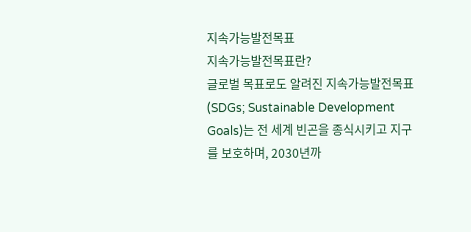지속가능발전목표
지속가능발전목표란?
글로벌 목표로도 알려진 지속가능발전목표(SDGs; Sustainable Development Goals)는 전 세계 빈곤을 종식시키고 지구를 보호하며, 2030년까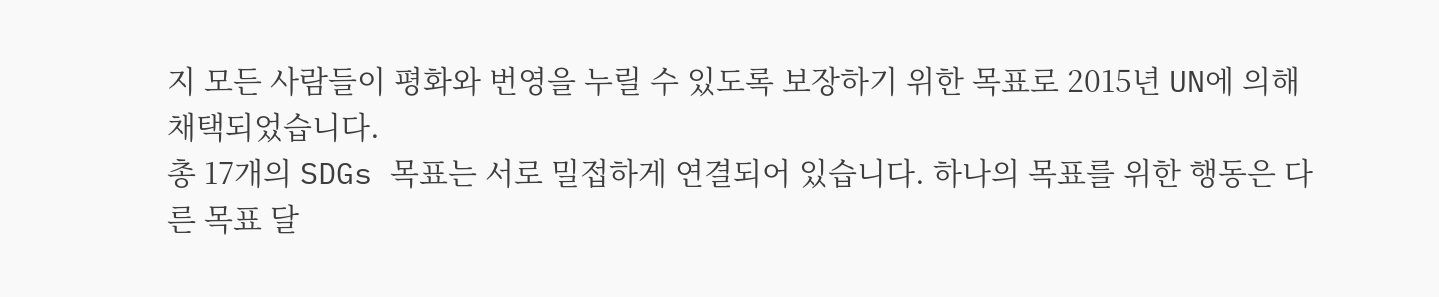지 모든 사람들이 평화와 번영을 누릴 수 있도록 보장하기 위한 목표로 2015년 UN에 의해 채택되었습니다.
총 17개의 SDGs 목표는 서로 밀접하게 연결되어 있습니다. 하나의 목표를 위한 행동은 다른 목표 달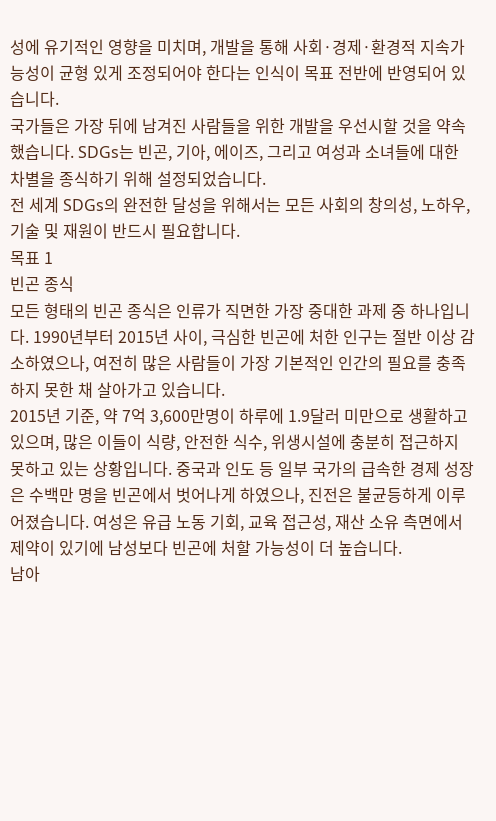성에 유기적인 영향을 미치며, 개발을 통해 사회·경제·환경적 지속가능성이 균형 있게 조정되어야 한다는 인식이 목표 전반에 반영되어 있습니다.
국가들은 가장 뒤에 남겨진 사람들을 위한 개발을 우선시할 것을 약속했습니다. SDGs는 빈곤, 기아, 에이즈, 그리고 여성과 소녀들에 대한 차별을 종식하기 위해 설정되었습니다.
전 세계 SDGs의 완전한 달성을 위해서는 모든 사회의 창의성, 노하우, 기술 및 재원이 반드시 필요합니다.
목표 1
빈곤 종식
모든 형태의 빈곤 종식은 인류가 직면한 가장 중대한 과제 중 하나입니다. 1990년부터 2015년 사이, 극심한 빈곤에 처한 인구는 절반 이상 감소하였으나, 여전히 많은 사람들이 가장 기본적인 인간의 필요를 충족하지 못한 채 살아가고 있습니다.
2015년 기준, 약 7억 3,600만명이 하루에 1.9달러 미만으로 생활하고 있으며, 많은 이들이 식량, 안전한 식수, 위생시설에 충분히 접근하지 못하고 있는 상황입니다. 중국과 인도 등 일부 국가의 급속한 경제 성장은 수백만 명을 빈곤에서 벗어나게 하였으나, 진전은 불균등하게 이루어졌습니다. 여성은 유급 노동 기회, 교육 접근성, 재산 소유 측면에서 제약이 있기에 남성보다 빈곤에 처할 가능성이 더 높습니다.
남아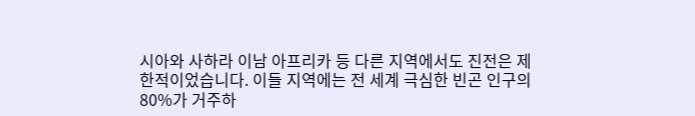시아와 사하라 이남 아프리카 등 다른 지역에서도 진전은 제한적이었습니다. 이들 지역에는 전 세계 극심한 빈곤 인구의 80%가 거주하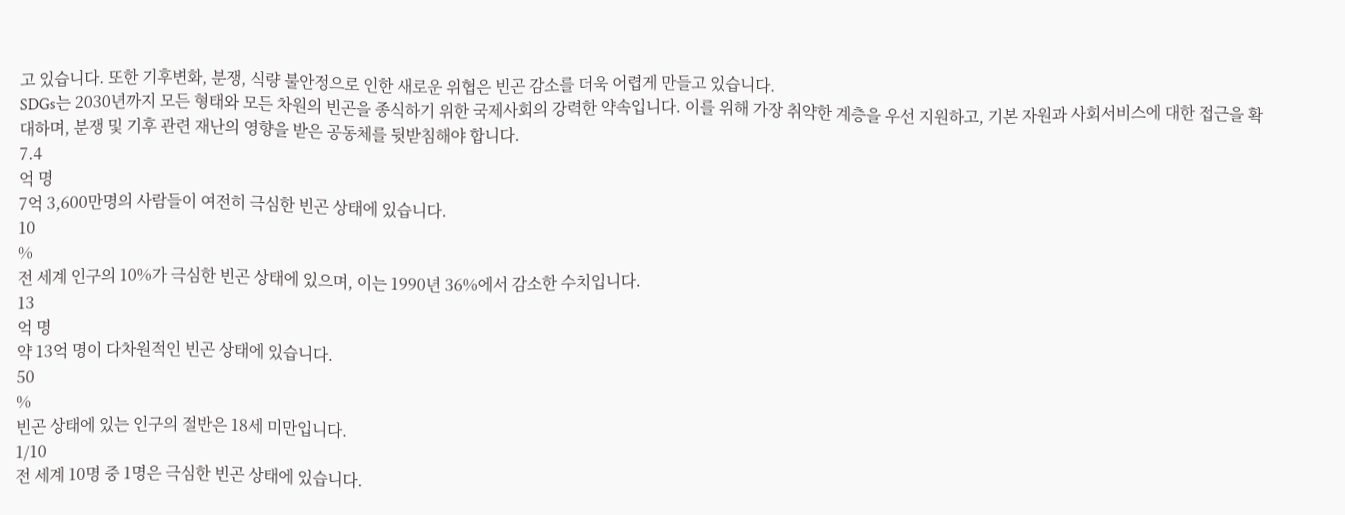고 있습니다. 또한 기후변화, 분쟁, 식량 불안정으로 인한 새로운 위협은 빈곤 감소를 더욱 어렵게 만들고 있습니다.
SDGs는 2030년까지 모든 형태와 모든 차원의 빈곤을 종식하기 위한 국제사회의 강력한 약속입니다. 이를 위해 가장 취약한 계층을 우선 지원하고, 기본 자원과 사회서비스에 대한 접근을 확대하며, 분쟁 및 기후 관련 재난의 영향을 받은 공동체를 뒷받침해야 합니다.
7.4
억 명
7억 3,600만명의 사람들이 여전히 극심한 빈곤 상태에 있습니다.
10
%
전 세계 인구의 10%가 극심한 빈곤 상태에 있으며, 이는 1990년 36%에서 감소한 수치입니다.
13
억 명
약 13억 명이 다차원적인 빈곤 상태에 있습니다.
50
%
빈곤 상태에 있는 인구의 절반은 18세 미만입니다.
1/10
전 세계 10명 중 1명은 극심한 빈곤 상태에 있습니다.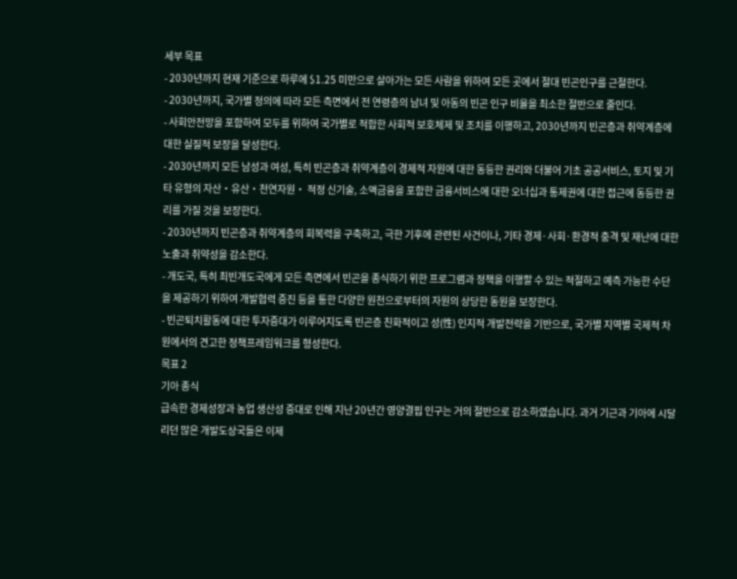세부 목표
- 2030년까지 현재 기준으로 하루에 $1.25 미만으로 살아가는 모든 사람을 위하여 모든 곳에서 절대 빈곤인구를 근절한다.
- 2030년까지, 국가별 정의에 따라 모든 측면에서 전 연령층의 남녀 및 아동의 빈곤 인구 비율을 최소한 절반으로 줄인다.
- 사회안전망을 포함하여 모두를 위하여 국가별로 적합한 사회적 보호체제 및 조치를 이행하고, 2030년까지 빈곤층과 취약계층에 대한 실질적 보장을 달성한다.
- 2030년까지 모든 남성과 여성, 특히 빈곤층과 취약계층이 경제적 자원에 대한 동등한 권리와 더불어 기초 공공서비스, 토지 및 기타 유형의 자산・유산・천연자원・ 적정 신기술, 소액금융을 포함한 금융서비스에 대한 오너십과 통제권에 대한 접근에 동등한 권리를 가질 것을 보장한다.
- 2030년까지 빈곤층과 취약계층의 회복력을 구축하고, 극한 기후에 관련된 사건이나, 기타 경제·사회·환경적 충격 및 재난에 대한 노출과 취약성을 감소한다.
- 개도국, 특히 최빈개도국에게 모든 측면에서 빈곤을 종식하기 위한 프로그램과 정책을 이행할 수 있는 적절하고 예측 가능한 수단을 제공하기 위하여 개발협력 증진 등을 통한 다양한 원천으로부터의 자원의 상당한 동원을 보장한다.
- 빈곤퇴치활동에 대한 투자증대가 이루어지도록 빈곤층 친화적이고 성(性) 인지적 개발전략을 기반으로, 국가별 지역별 국제적 차원에서의 견고한 정책프레임워크를 형성한다.
목표 2
기아 종식
급속한 경제성장과 농업 생산성 증대로 인해 지난 20년간 영양결핍 인구는 거의 절반으로 감소하였습니다. 과거 기근과 기아에 시달리던 많은 개발도상국들은 이제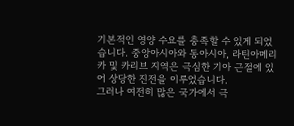기본적인 영양 수요를 충족할 수 있게 되었습니다. 중앙아시아와 동아시아, 라틴아메리카 및 카리브 지역은 극심한 기아 근절에 있어 상당한 진전을 이루었습니다.
그러나 여전히 많은 국가에서 극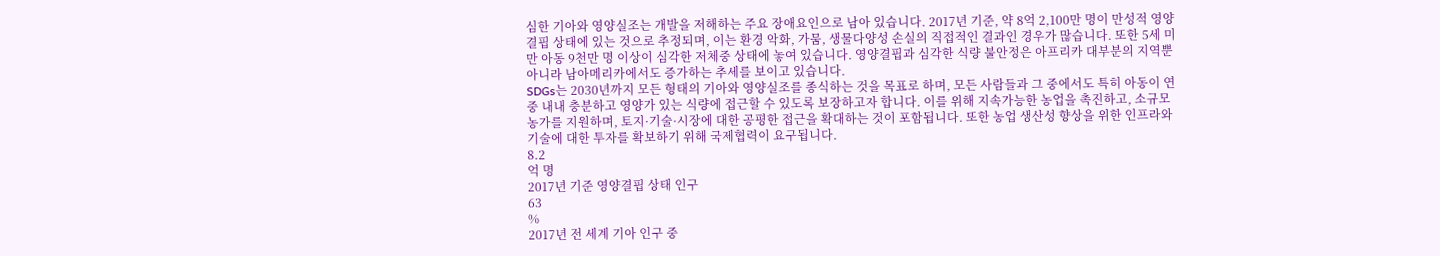심한 기아와 영양실조는 개발을 저해하는 주요 장애요인으로 남아 있습니다. 2017년 기준, 약 8억 2,100만 명이 만성적 영양결핍 상태에 있는 것으로 추정되며, 이는 환경 악화, 가뭄, 생물다양성 손실의 직접적인 결과인 경우가 많습니다. 또한 5세 미만 아동 9천만 명 이상이 심각한 저체중 상태에 놓여 있습니다. 영양결핍과 심각한 식량 불안정은 아프리카 대부분의 지역뿐 아니라 남아메리카에서도 증가하는 추세를 보이고 있습니다.
SDGs는 2030년까지 모든 형태의 기아와 영양실조를 종식하는 것을 목표로 하며, 모든 사람들과 그 중에서도 특히 아동이 연중 내내 충분하고 영양가 있는 식량에 접근할 수 있도록 보장하고자 합니다. 이를 위해 지속가능한 농업을 촉진하고, 소규모 농가를 지원하며, 토지·기술·시장에 대한 공평한 접근을 확대하는 것이 포함됩니다. 또한 농업 생산성 향상을 위한 인프라와 기술에 대한 투자를 확보하기 위해 국제협력이 요구됩니다.
8.2
억 명
2017년 기준 영양결핍 상태 인구
63
%
2017년 전 세계 기아 인구 중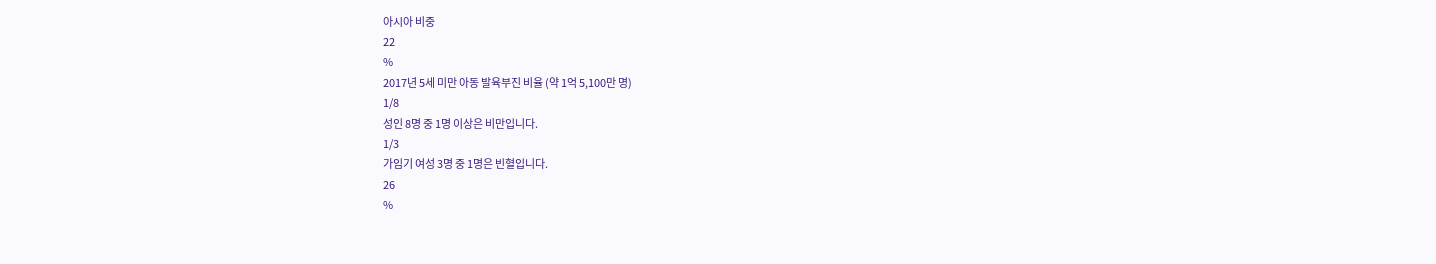아시아 비중
22
%
2017년 5세 미만 아동 발육부진 비율 (약 1억 5,100만 명)
1/8
성인 8명 중 1명 이상은 비만입니다.
1/3
가임기 여성 3명 중 1명은 빈혈입니다.
26
%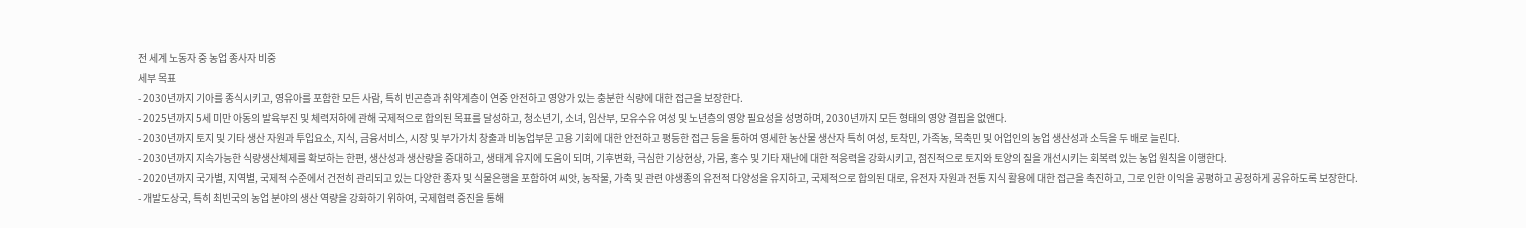전 세계 노동자 중 농업 종사자 비중
세부 목표
- 2030년까지 기아를 종식시키고, 영유아를 포함한 모든 사람, 특히 빈곤층과 취약계층이 연중 안전하고 영양가 있는 충분한 식량에 대한 접근을 보장한다.
- 2025년까지 5세 미만 아동의 발육부진 및 체력저하에 관해 국제적으로 합의된 목표를 달성하고, 청소년기, 소녀, 임산부, 모유수유 여성 및 노년층의 영양 필요성을 성명하며, 2030년까지 모든 형태의 영양 결핍을 없앤다.
- 2030년까지 토지 및 기타 생산 자원과 투입요소, 지식, 금융서비스, 시장 및 부가가치 창출과 비농업부문 고용 기회에 대한 안전하고 평등한 접근 등을 통하여 영세한 농산물 생산자 특히 여성, 토착민, 가족농, 목축민 및 어업인의 농업 생산성과 소득을 두 배로 늘린다.
- 2030년까지 지속가능한 식량생산체제를 확보하는 한편, 생산성과 생산량을 증대하고, 생태계 유지에 도움이 되며, 기후변화, 극심한 기상현상, 가뭄, 홍수 및 기타 재난에 대한 적응력을 강화시키고, 점진적으로 토지와 토양의 질을 개선시키는 회복력 있는 농업 원칙을 이행한다.
- 2020년까지 국가별, 지역별, 국제적 수준에서 건전히 관리되고 있는 다양한 종자 및 식물은행을 포함하여 씨앗, 농작물, 가축 및 관련 야생종의 유전적 다양성을 유지하고, 국제적으로 합의된 대로, 유전자 자원과 전통 지식 활용에 대한 접근을 촉진하고, 그로 인한 이익을 공평하고 공정하게 공유하도록 보장한다.
- 개발도상국, 특히 최빈국의 농업 분야의 생산 역량을 강화하기 위하여, 국제협력 증진을 통해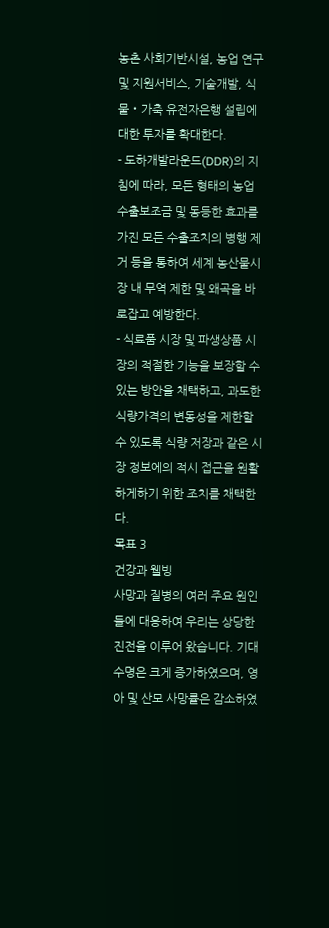농촌 사회기반시설, 농업 연구 및 지원서비스, 기술개발, 식물・가축 유전자은행 설립에 대한 투자를 확대한다.
- 도하개발라운드(DDR)의 지침에 따라, 모든 형태의 농업수출보조금 및 동등한 효과를 가진 모든 수출조치의 병행 제거 등을 통하여 세계 농산물시장 내 무역 제한 및 왜곡을 바로잡고 예방한다.
- 식료품 시장 및 파생상품 시장의 적절한 기능을 보장할 수 있는 방안을 채택하고, 과도한 식량가격의 변동성을 제한할 수 있도록 식량 저장과 같은 시장 정보에의 적시 접근을 원활하게하기 위한 조치를 채택한다.
목표 3
건강과 웰빙
사망과 질병의 여러 주요 원인들에 대응하여 우리는 상당한 진전을 이루어 왔습니다. 기대수명은 크게 증가하였으며, 영아 및 산모 사망률은 감소하였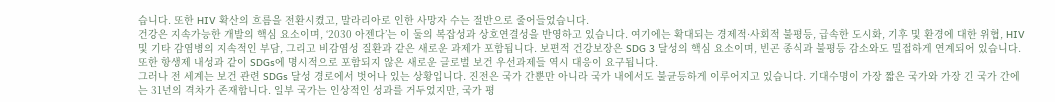습니다. 또한 HIV 확산의 흐름을 전환시켰고, 말라리아로 인한 사망자 수는 절반으로 줄어들었습니다.
건강은 지속가능한 개발의 핵심 요소이며, ‘2030 아젠다’는 이 둘의 복잡성과 상호연결성을 반영하고 있습니다. 여기에는 확대되는 경제적·사회적 불평등, 급속한 도시화, 기후 및 환경에 대한 위협, HIV 및 기타 감염병의 지속적인 부담, 그리고 비감염성 질환과 같은 새로운 과제가 포함됩니다. 보편적 건강보장은 SDG 3 달성의 핵심 요소이며, 빈곤 종식과 불평등 감소와도 밀접하게 연계되어 있습니다. 또한 항생제 내성과 같이 SDGs에 명시적으로 포함되지 않은 새로운 글로벌 보건 우선과제들 역시 대응이 요구됩니다.
그러나 전 세계는 보건 관련 SDGs 달성 경로에서 벗어나 있는 상황입니다. 진전은 국가 간뿐만 아니라 국가 내에서도 불균등하게 이루어지고 있습니다. 기대수명이 가장 짧은 국가와 가장 긴 국가 간에는 31년의 격차가 존재합니다. 일부 국가는 인상적인 성과를 거두었지만, 국가 평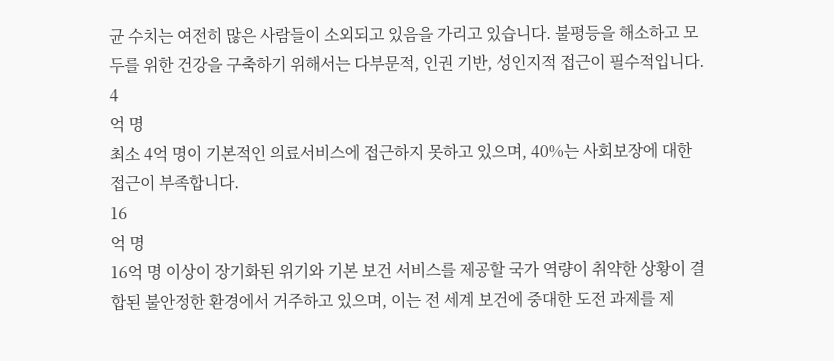균 수치는 여전히 많은 사람들이 소외되고 있음을 가리고 있습니다. 불평등을 해소하고 모두를 위한 건강을 구축하기 위해서는 다부문적, 인권 기반, 성인지적 접근이 필수적입니다.
4
억 명
최소 4억 명이 기본적인 의료서비스에 접근하지 못하고 있으며, 40%는 사회보장에 대한 접근이 부족합니다.
16
억 명
16억 명 이상이 장기화된 위기와 기본 보건 서비스를 제공할 국가 역량이 취약한 상황이 결합된 불안정한 환경에서 거주하고 있으며, 이는 전 세계 보건에 중대한 도전 과제를 제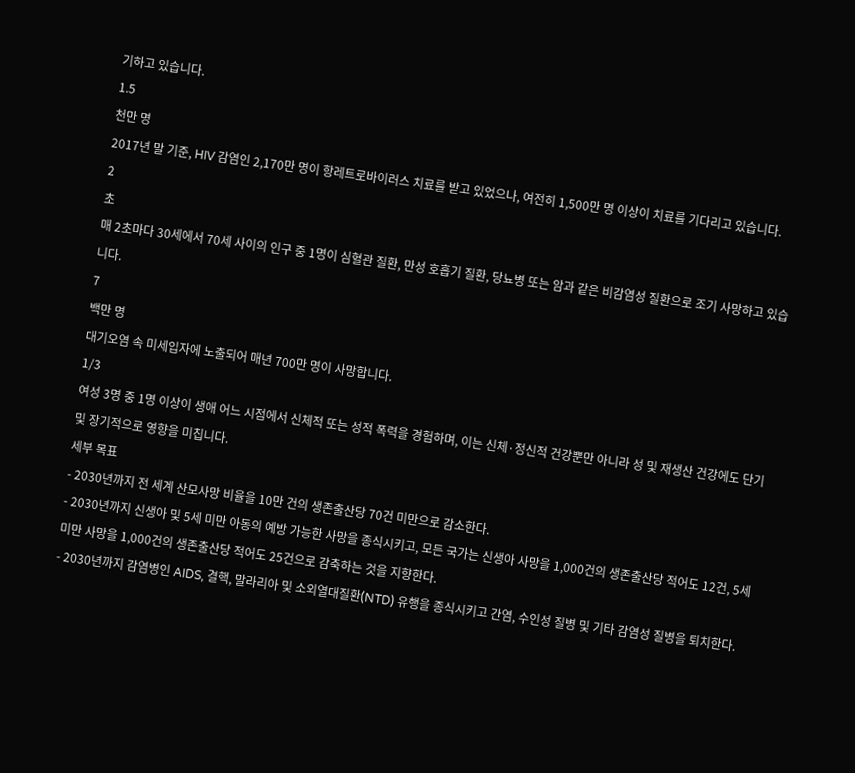기하고 있습니다.
1.5
천만 명
2017년 말 기준, HIV 감염인 2,170만 명이 항레트로바이러스 치료를 받고 있었으나, 여전히 1,500만 명 이상이 치료를 기다리고 있습니다.
2
초
매 2초마다 30세에서 70세 사이의 인구 중 1명이 심혈관 질환, 만성 호흡기 질환, 당뇨병 또는 암과 같은 비감염성 질환으로 조기 사망하고 있습니다.
7
백만 명
대기오염 속 미세입자에 노출되어 매년 700만 명이 사망합니다.
1/3
여성 3명 중 1명 이상이 생애 어느 시점에서 신체적 또는 성적 폭력을 경험하며, 이는 신체·정신적 건강뿐만 아니라 성 및 재생산 건강에도 단기 및 장기적으로 영향을 미칩니다.
세부 목표
- 2030년까지 전 세계 산모사망 비율을 10만 건의 생존출산당 70건 미만으로 감소한다.
- 2030년까지 신생아 및 5세 미만 아동의 예방 가능한 사망을 종식시키고, 모든 국가는 신생아 사망을 1,000건의 생존출산당 적어도 12건, 5세 미만 사망을 1,000건의 생존출산당 적어도 25건으로 감축하는 것을 지향한다.
- 2030년까지 감염병인 AIDS, 결핵, 말라리아 및 소외열대질환(NTD) 유행을 종식시키고 간염, 수인성 질병 및 기타 감염성 질병을 퇴치한다.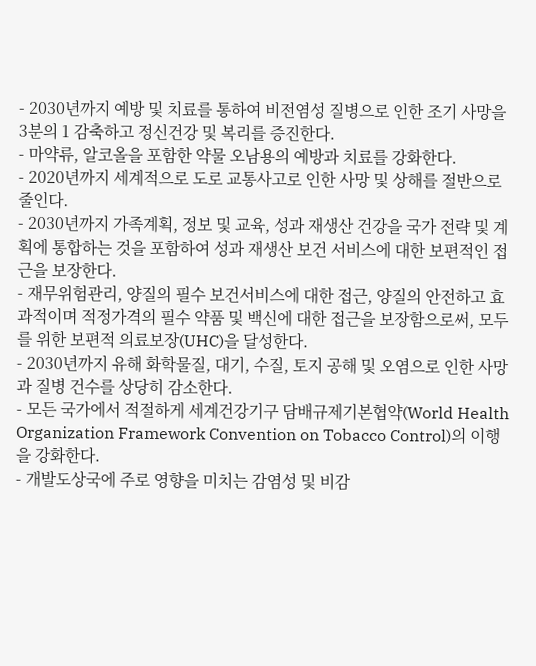- 2030년까지 예방 및 치료를 통하여 비전염성 질병으로 인한 조기 사망을 3분의 1 감축하고 정신건강 및 복리를 증진한다.
- 마약류, 알코올을 포함한 약물 오남용의 예방과 치료를 강화한다.
- 2020년까지 세계적으로 도로 교통사고로 인한 사망 및 상해를 절반으로 줄인다.
- 2030년까지 가족계획, 정보 및 교육, 성과 재생산 건강을 국가 전략 및 계획에 통합하는 것을 포함하여 성과 재생산 보건 서비스에 대한 보편적인 접근을 보장한다.
- 재무위험관리, 양질의 필수 보건서비스에 대한 접근, 양질의 안전하고 효과적이며 적정가격의 필수 약품 및 백신에 대한 접근을 보장함으로써, 모두를 위한 보편적 의료보장(UHC)을 달성한다.
- 2030년까지 유해 화학물질, 대기, 수질, 토지 공해 및 오염으로 인한 사망과 질병 건수를 상당히 감소한다.
- 모든 국가에서 적절하게 세계건강기구 담배규제기본협약(World Health Organization Framework Convention on Tobacco Control)의 이행을 강화한다.
- 개발도상국에 주로 영향을 미치는 감염성 및 비감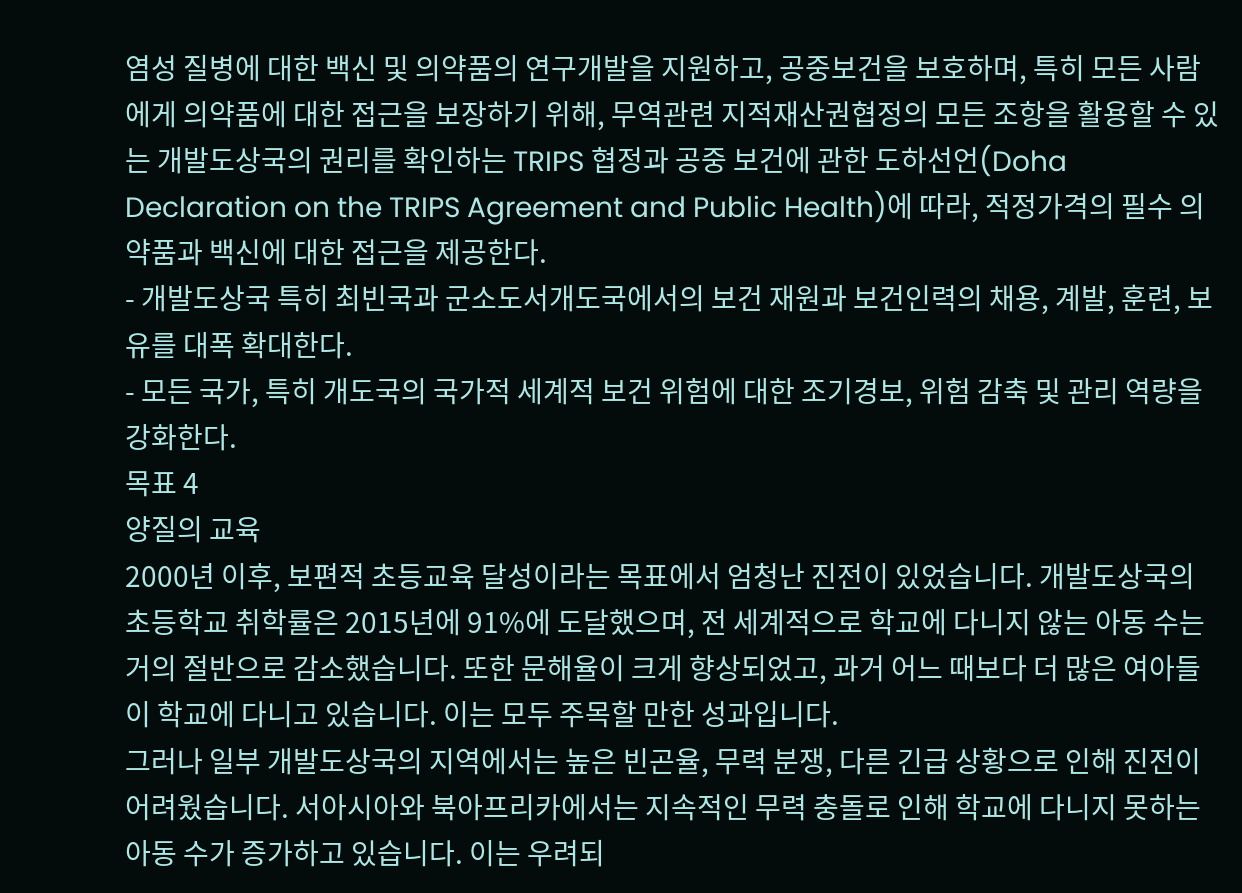염성 질병에 대한 백신 및 의약품의 연구개발을 지원하고, 공중보건을 보호하며, 특히 모든 사람에게 의약품에 대한 접근을 보장하기 위해, 무역관련 지적재산권협정의 모든 조항을 활용할 수 있는 개발도상국의 권리를 확인하는 TRIPS 협정과 공중 보건에 관한 도하선언(Doha Declaration on the TRIPS Agreement and Public Health)에 따라, 적정가격의 필수 의약품과 백신에 대한 접근을 제공한다.
- 개발도상국 특히 최빈국과 군소도서개도국에서의 보건 재원과 보건인력의 채용, 계발, 훈련, 보유를 대폭 확대한다.
- 모든 국가, 특히 개도국의 국가적 세계적 보건 위험에 대한 조기경보, 위험 감축 및 관리 역량을 강화한다.
목표 4
양질의 교육
2000년 이후, 보편적 초등교육 달성이라는 목표에서 엄청난 진전이 있었습니다. 개발도상국의 초등학교 취학률은 2015년에 91%에 도달했으며, 전 세계적으로 학교에 다니지 않는 아동 수는 거의 절반으로 감소했습니다. 또한 문해율이 크게 향상되었고, 과거 어느 때보다 더 많은 여아들이 학교에 다니고 있습니다. 이는 모두 주목할 만한 성과입니다.
그러나 일부 개발도상국의 지역에서는 높은 빈곤율, 무력 분쟁, 다른 긴급 상황으로 인해 진전이 어려웠습니다. 서아시아와 북아프리카에서는 지속적인 무력 충돌로 인해 학교에 다니지 못하는 아동 수가 증가하고 있습니다. 이는 우려되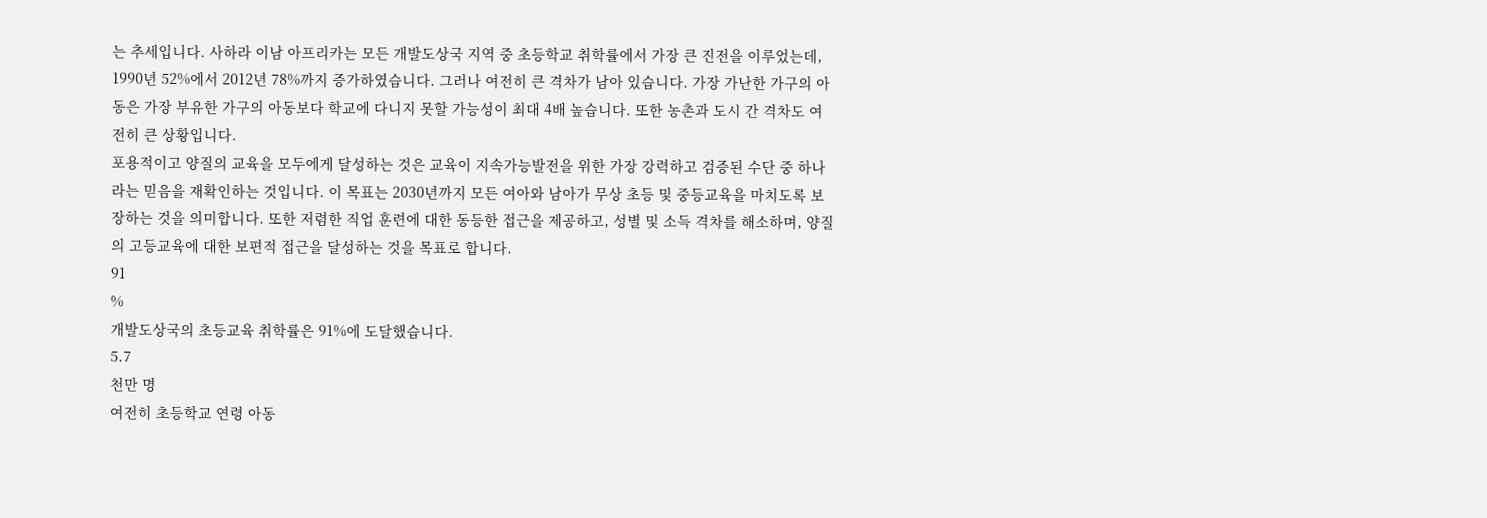는 추세입니다. 사하라 이남 아프리카는 모든 개발도상국 지역 중 초등학교 취학률에서 가장 큰 진전을 이루었는데, 1990년 52%에서 2012년 78%까지 증가하였습니다. 그러나 여전히 큰 격차가 남아 있습니다. 가장 가난한 가구의 아동은 가장 부유한 가구의 아동보다 학교에 다니지 못할 가능성이 최대 4배 높습니다. 또한 농촌과 도시 간 격차도 여전히 큰 상황입니다.
포용적이고 양질의 교육을 모두에게 달성하는 것은 교육이 지속가능발전을 위한 가장 강력하고 검증된 수단 중 하나라는 믿음을 재확인하는 것입니다. 이 목표는 2030년까지 모든 여아와 남아가 무상 초등 및 중등교육을 마치도록 보장하는 것을 의미합니다. 또한 저렴한 직업 훈련에 대한 동등한 접근을 제공하고, 성별 및 소득 격차를 해소하며, 양질의 고등교육에 대한 보편적 접근을 달성하는 것을 목표로 합니다.
91
%
개발도상국의 초등교육 취학률은 91%에 도달했습니다.
5.7
천만 명
여전히 초등학교 연령 아동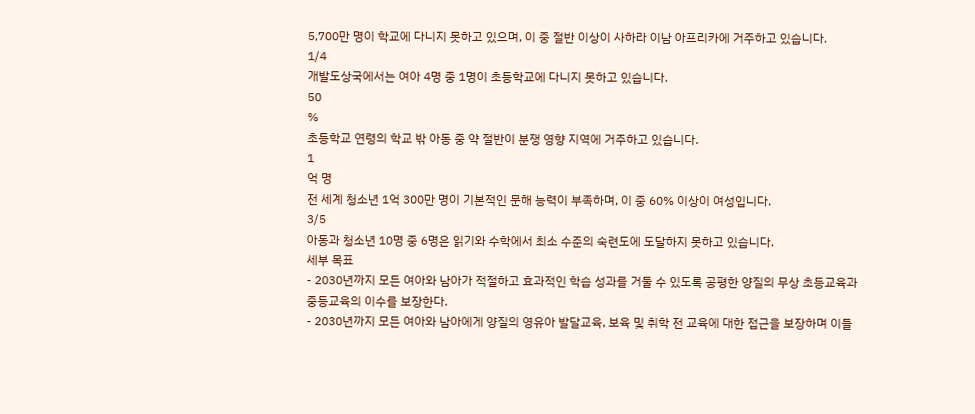5,700만 명이 학교에 다니지 못하고 있으며, 이 중 절반 이상이 사하라 이남 아프리카에 거주하고 있습니다.
1/4
개발도상국에서는 여아 4명 중 1명이 초등학교에 다니지 못하고 있습니다.
50
%
초등학교 연령의 학교 밖 아동 중 약 절반이 분쟁 영향 지역에 거주하고 있습니다.
1
억 명
전 세계 청소년 1억 300만 명이 기본적인 문해 능력이 부족하며, 이 중 60% 이상이 여성입니다.
3/5
아동과 청소년 10명 중 6명은 읽기와 수학에서 최소 수준의 숙련도에 도달하지 못하고 있습니다.
세부 목표
- 2030년까지 모든 여아와 남아가 적절하고 효과적인 학습 성과를 거둘 수 있도록 공평한 양질의 무상 초등교육과 중등교육의 이수를 보장한다.
- 2030년까지 모든 여아와 남아에게 양질의 영유아 발달교육, 보육 및 취학 전 교육에 대한 접근을 보장하며 이들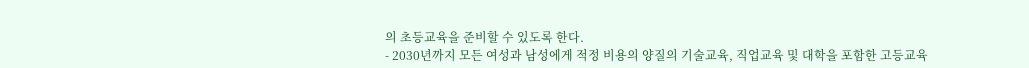의 초등교육을 준비할 수 있도록 한다.
- 2030년까지 모든 여성과 남성에게 적정 비용의 양질의 기술교육, 직업교육 및 대학을 포함한 고등교육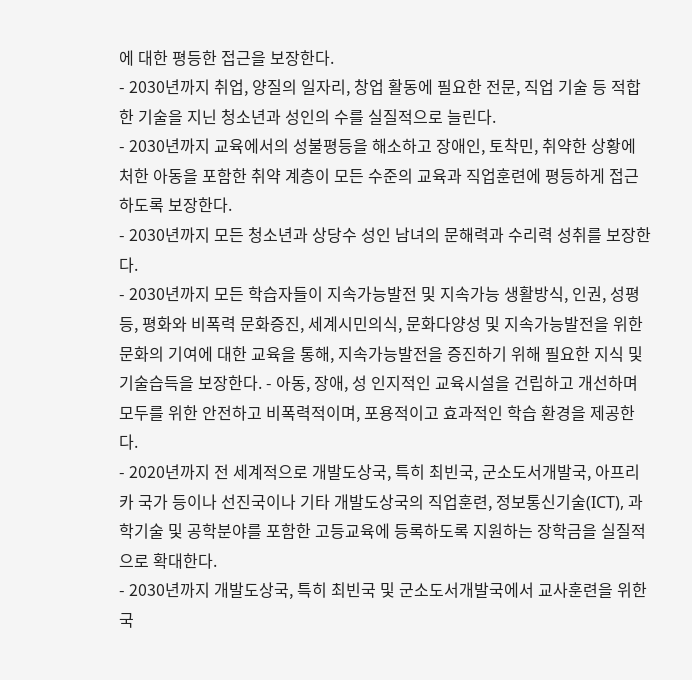에 대한 평등한 접근을 보장한다.
- 2030년까지 취업, 양질의 일자리, 창업 활동에 필요한 전문, 직업 기술 등 적합한 기술을 지닌 청소년과 성인의 수를 실질적으로 늘린다.
- 2030년까지 교육에서의 성불평등을 해소하고 장애인, 토착민, 취약한 상황에 처한 아동을 포함한 취약 계층이 모든 수준의 교육과 직업훈련에 평등하게 접근하도록 보장한다.
- 2030년까지 모든 청소년과 상당수 성인 남녀의 문해력과 수리력 성취를 보장한다.
- 2030년까지 모든 학습자들이 지속가능발전 및 지속가능 생활방식, 인권, 성평등, 평화와 비폭력 문화증진, 세계시민의식, 문화다양성 및 지속가능발전을 위한 문화의 기여에 대한 교육을 통해, 지속가능발전을 증진하기 위해 필요한 지식 및
기술습득을 보장한다. - 아동, 장애, 성 인지적인 교육시설을 건립하고 개선하며 모두를 위한 안전하고 비폭력적이며, 포용적이고 효과적인 학습 환경을 제공한다.
- 2020년까지 전 세계적으로 개발도상국, 특히 최빈국, 군소도서개발국, 아프리카 국가 등이나 선진국이나 기타 개발도상국의 직업훈련, 정보통신기술(ICT), 과학기술 및 공학분야를 포함한 고등교육에 등록하도록 지원하는 장학금을 실질적으로 확대한다.
- 2030년까지 개발도상국, 특히 최빈국 및 군소도서개발국에서 교사훈련을 위한 국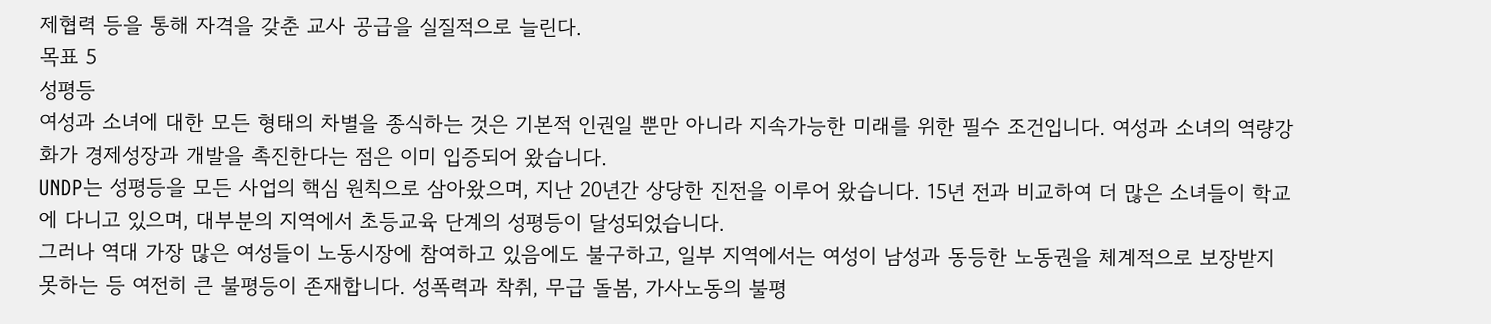제협력 등을 통해 자격을 갖춘 교사 공급을 실질적으로 늘린다.
목표 5
성평등
여성과 소녀에 대한 모든 형태의 차별을 종식하는 것은 기본적 인권일 뿐만 아니라 지속가능한 미래를 위한 필수 조건입니다. 여성과 소녀의 역량강화가 경제성장과 개발을 촉진한다는 점은 이미 입증되어 왔습니다.
UNDP는 성평등을 모든 사업의 핵심 원칙으로 삼아왔으며, 지난 20년간 상당한 진전을 이루어 왔습니다. 15년 전과 비교하여 더 많은 소녀들이 학교에 다니고 있으며, 대부분의 지역에서 초등교육 단계의 성평등이 달성되었습니다.
그러나 역대 가장 많은 여성들이 노동시장에 참여하고 있음에도 불구하고, 일부 지역에서는 여성이 남성과 동등한 노동권을 체계적으로 보장받지 못하는 등 여전히 큰 불평등이 존재합니다. 성폭력과 착취, 무급 돌봄, 가사노동의 불평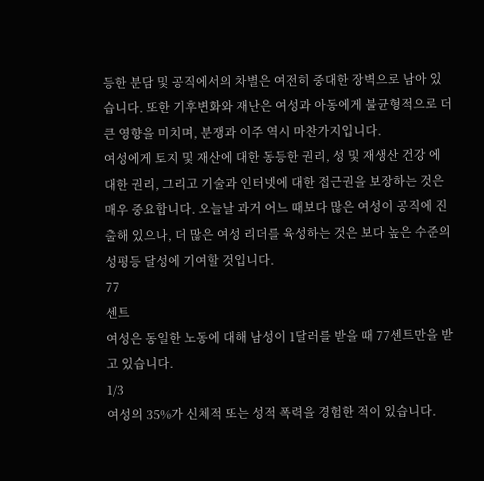등한 분담 및 공직에서의 차별은 여전히 중대한 장벽으로 남아 있습니다. 또한 기후변화와 재난은 여성과 아동에게 불균형적으로 더 큰 영향을 미치며, 분쟁과 이주 역시 마찬가지입니다.
여성에게 토지 및 재산에 대한 동등한 권리, 성 및 재생산 건강 에 대한 권리, 그리고 기술과 인터넷에 대한 접근권을 보장하는 것은 매우 중요합니다. 오늘날 과거 어느 때보다 많은 여성이 공직에 진출해 있으나, 더 많은 여성 리더를 육성하는 것은 보다 높은 수준의 성평등 달성에 기여할 것입니다.
77
센트
여성은 동일한 노동에 대해 남성이 1달러를 받을 때 77센트만을 받고 있습니다.
1/3
여성의 35%가 신체적 또는 성적 폭력을 경험한 적이 있습니다.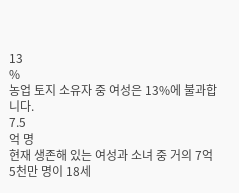13
%
농업 토지 소유자 중 여성은 13%에 불과합니다.
7.5
억 명
현재 생존해 있는 여성과 소녀 중 거의 7억 5천만 명이 18세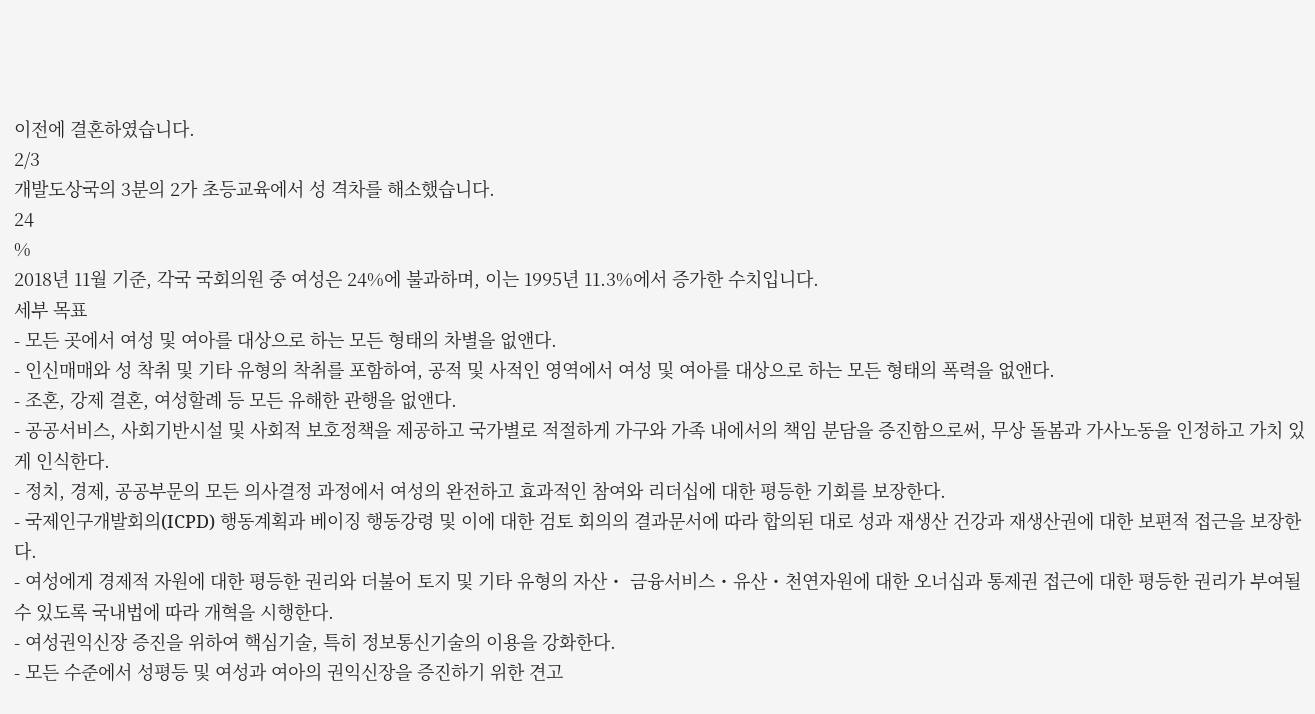이전에 결혼하였습니다.
2/3
개발도상국의 3분의 2가 초등교육에서 성 격차를 해소했습니다.
24
%
2018년 11월 기준, 각국 국회의원 중 여성은 24%에 불과하며, 이는 1995년 11.3%에서 증가한 수치입니다.
세부 목표
- 모든 곳에서 여성 및 여아를 대상으로 하는 모든 형태의 차별을 없앤다.
- 인신매매와 성 착취 및 기타 유형의 착취를 포함하여, 공적 및 사적인 영역에서 여성 및 여아를 대상으로 하는 모든 형태의 폭력을 없앤다.
- 조혼, 강제 결혼, 여성할례 등 모든 유해한 관행을 없앤다.
- 공공서비스, 사회기반시설 및 사회적 보호정책을 제공하고 국가별로 적절하게 가구와 가족 내에서의 책임 분담을 증진함으로써, 무상 돌봄과 가사노동을 인정하고 가치 있게 인식한다.
- 정치, 경제, 공공부문의 모든 의사결정 과정에서 여성의 완전하고 효과적인 참여와 리더십에 대한 평등한 기회를 보장한다.
- 국제인구개발회의(ICPD) 행동계획과 베이징 행동강령 및 이에 대한 검토 회의의 결과문서에 따라 합의된 대로 성과 재생산 건강과 재생산권에 대한 보편적 접근을 보장한다.
- 여성에게 경제적 자원에 대한 평등한 권리와 더불어 토지 및 기타 유형의 자산・ 금융서비스・유산・천연자원에 대한 오너십과 통제권 접근에 대한 평등한 권리가 부여될 수 있도록 국내법에 따라 개혁을 시행한다.
- 여성권익신장 증진을 위하여 핵심기술, 특히 정보통신기술의 이용을 강화한다.
- 모든 수준에서 성평등 및 여성과 여아의 권익신장을 증진하기 위한 견고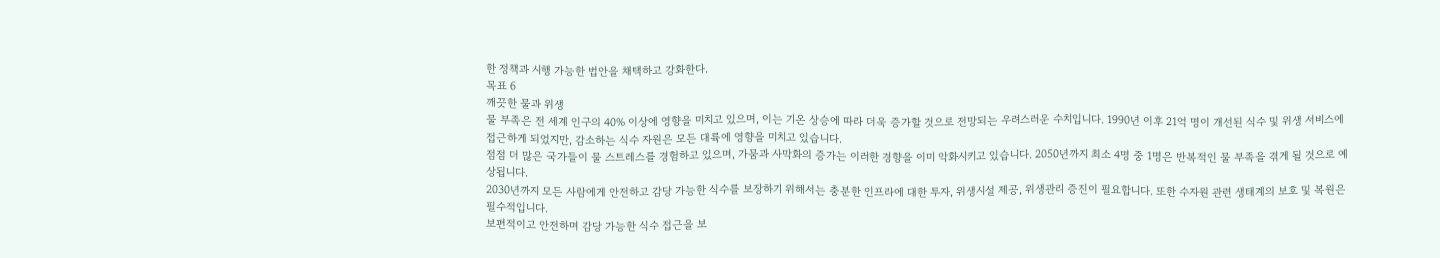한 정책과 시행 가능한 법안을 채택하고 강화한다.
목표 6
깨끗한 물과 위생
물 부족은 전 세계 인구의 40% 이상에 영향을 미치고 있으며, 이는 기온 상승에 따라 더욱 증가할 것으로 전망되는 우려스러운 수치입니다. 1990년 이후 21억 명이 개선된 식수 및 위생 서비스에 접근하게 되었지만, 감소하는 식수 자원은 모든 대륙에 영향을 미치고 있습니다.
점점 더 많은 국가들이 물 스트레스를 경험하고 있으며, 가뭄과 사막화의 증가는 이러한 경향을 이미 악화시키고 있습니다. 2050년까지 최소 4명 중 1명은 반복적인 물 부족을 겪게 될 것으로 예상됩니다.
2030년까지 모든 사람에게 안전하고 감당 가능한 식수를 보장하기 위해서는 충분한 인프라에 대한 투자, 위생시설 제공, 위생관리 증진이 필요합니다. 또한 수자원 관련 생태계의 보호 및 복원은 필수적입니다.
보편적이고 안전하며 감당 가능한 식수 접근을 보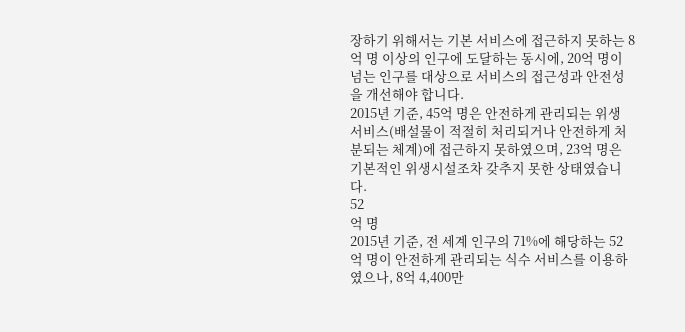장하기 위해서는 기본 서비스에 접근하지 못하는 8억 명 이상의 인구에 도달하는 동시에, 20억 명이 넘는 인구를 대상으로 서비스의 접근성과 안전성을 개선해야 합니다.
2015년 기준, 45억 명은 안전하게 관리되는 위생 서비스(배설물이 적절히 처리되거나 안전하게 처분되는 체계)에 접근하지 못하였으며, 23억 명은 기본적인 위생시설조차 갖추지 못한 상태였습니다.
52
억 명
2015년 기준, 전 세계 인구의 71%에 해당하는 52억 명이 안전하게 관리되는 식수 서비스를 이용하였으나, 8억 4,400만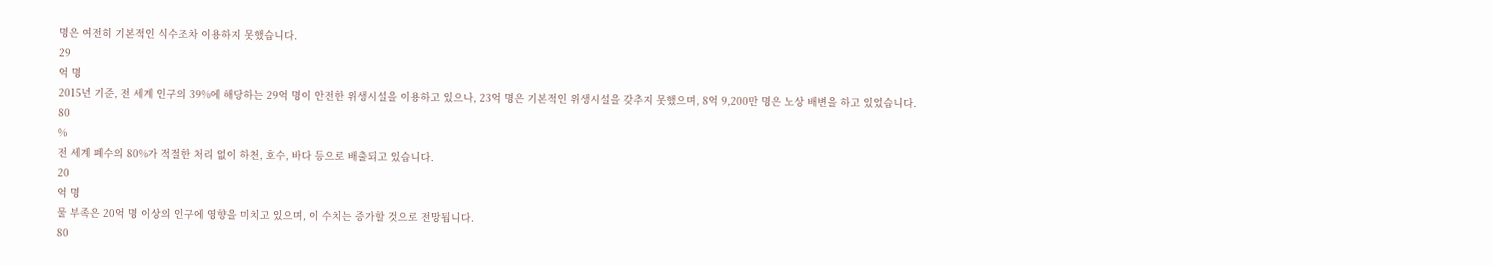명은 여전히 기본적인 식수조차 이용하지 못했습니다.
29
억 명
2015년 기준, 전 세계 인구의 39%에 해당하는 29억 명이 안전한 위생시설을 이용하고 있으나, 23억 명은 기본적인 위생시설을 갖추지 못했으며, 8억 9,200만 명은 노상 배변을 하고 있었습니다.
80
%
전 세계 폐수의 80%가 적절한 처리 없이 하천, 호수, 바다 등으로 배출되고 있습니다.
20
억 명
물 부족은 20억 명 이상의 인구에 영향을 미치고 있으며, 이 수치는 증가할 것으로 전망됩니다.
80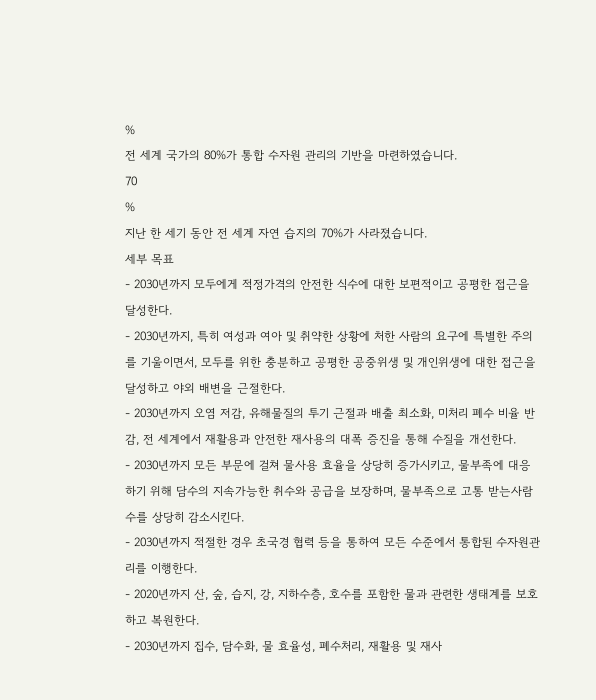%
전 세계 국가의 80%가 통합 수자원 관리의 기반을 마련하였습니다.
70
%
지난 한 세기 동안 전 세계 자연 습지의 70%가 사라졌습니다.
세부 목표
- 2030년까지 모두에게 적정가격의 안전한 식수에 대한 보편적이고 공평한 접근을 달성한다.
- 2030년까지, 특히 여성과 여아 및 취약한 상황에 처한 사람의 요구에 특별한 주의를 기울이면서, 모두를 위한 충분하고 공평한 공중위생 및 개인위생에 대한 접근을 달성하고 야외 배변을 근절한다.
- 2030년까지 오염 저감, 유해물질의 투기 근절과 배출 최소화, 미처리 폐수 비율 반감, 전 세계에서 재활용과 안전한 재사용의 대폭 증진을 통해 수질을 개선한다.
- 2030년까지 모든 부문에 걸쳐 물사용 효율을 상당히 증가시키고, 물부족에 대응하기 위해 담수의 지속가능한 취수와 공급을 보장하며, 물부족으로 고통 받는사람 수를 상당히 감소시킨다.
- 2030년까지 적절한 경우 초국경 협력 등을 통하여 모든 수준에서 통합된 수자원관리를 이행한다.
- 2020년까지 산, 숲, 습지, 강, 지하수층, 호수를 포함한 물과 관련한 생태계를 보호하고 복원한다.
- 2030년까지 집수, 담수화, 물 효율성, 폐수처리, 재활용 및 재사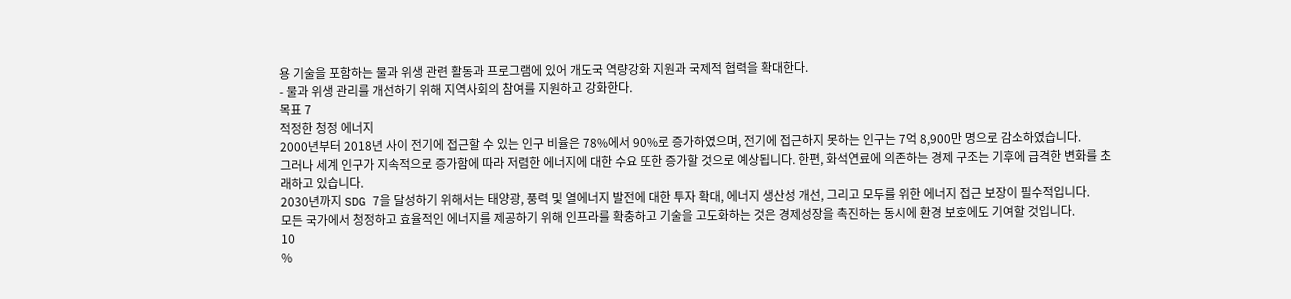용 기술을 포함하는 물과 위생 관련 활동과 프로그램에 있어 개도국 역량강화 지원과 국제적 협력을 확대한다.
- 물과 위생 관리를 개선하기 위해 지역사회의 참여를 지원하고 강화한다.
목표 7
적정한 청정 에너지
2000년부터 2018년 사이 전기에 접근할 수 있는 인구 비율은 78%에서 90%로 증가하였으며, 전기에 접근하지 못하는 인구는 7억 8,900만 명으로 감소하였습니다.
그러나 세계 인구가 지속적으로 증가함에 따라 저렴한 에너지에 대한 수요 또한 증가할 것으로 예상됩니다. 한편, 화석연료에 의존하는 경제 구조는 기후에 급격한 변화를 초래하고 있습니다.
2030년까지 SDG 7을 달성하기 위해서는 태양광, 풍력 및 열에너지 발전에 대한 투자 확대, 에너지 생산성 개선, 그리고 모두를 위한 에너지 접근 보장이 필수적입니다.
모든 국가에서 청정하고 효율적인 에너지를 제공하기 위해 인프라를 확충하고 기술을 고도화하는 것은 경제성장을 촉진하는 동시에 환경 보호에도 기여할 것입니다.
10
%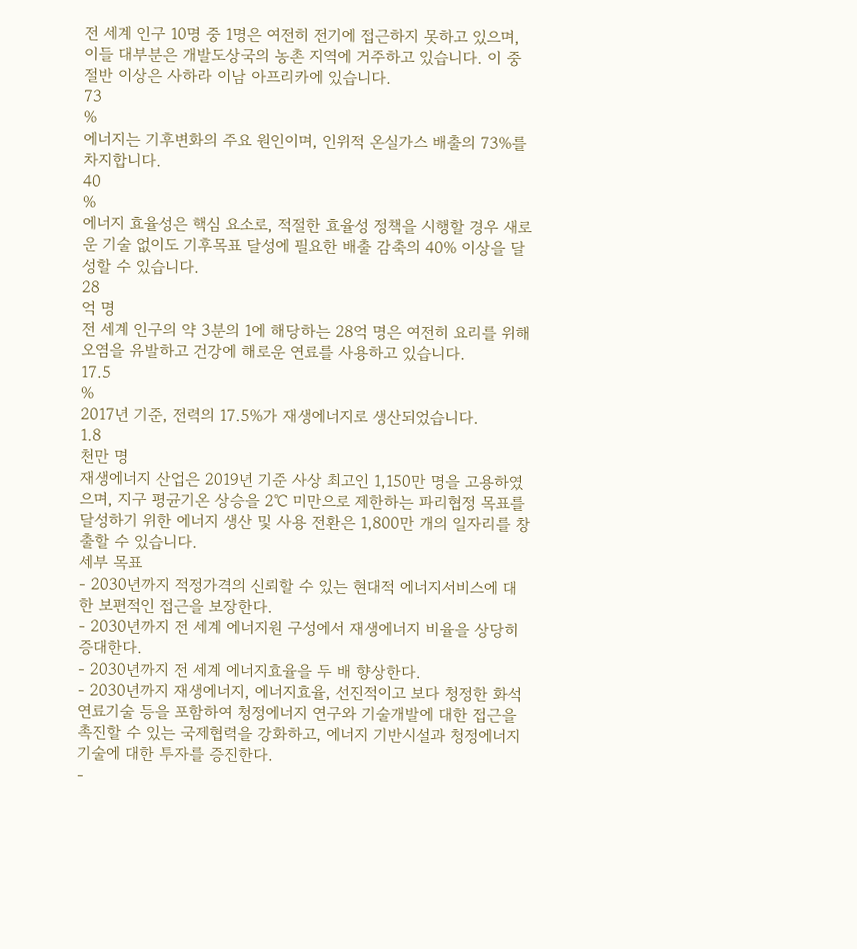전 세계 인구 10명 중 1명은 여전히 전기에 접근하지 못하고 있으며, 이들 대부분은 개발도상국의 농촌 지역에 거주하고 있습니다. 이 중 절반 이상은 사하라 이남 아프리카에 있습니다.
73
%
에너지는 기후변화의 주요 원인이며, 인위적 온실가스 배출의 73%를 차지합니다.
40
%
에너지 효율성은 핵심 요소로, 적절한 효율성 정책을 시행할 경우 새로운 기술 없이도 기후목표 달성에 필요한 배출 감축의 40% 이상을 달성할 수 있습니다.
28
억 명
전 세계 인구의 약 3분의 1에 해당하는 28억 명은 여전히 요리를 위해 오염을 유발하고 건강에 해로운 연료를 사용하고 있습니다.
17.5
%
2017년 기준, 전력의 17.5%가 재생에너지로 생산되었습니다.
1.8
천만 명
재생에너지 산업은 2019년 기준 사상 최고인 1,150만 명을 고용하였으며, 지구 평균기온 상승을 2℃ 미만으로 제한하는 파리협정 목표를 달성하기 위한 에너지 생산 및 사용 전환은 1,800만 개의 일자리를 창출할 수 있습니다.
세부 목표
- 2030년까지 적정가격의 신뢰할 수 있는 현대적 에너지서비스에 대한 보편적인 접근을 보장한다.
- 2030년까지 전 세계 에너지원 구성에서 재생에너지 비율을 상당히 증대한다.
- 2030년까지 전 세계 에너지효율을 두 배 향상한다.
- 2030년까지 재생에너지, 에너지효율, 선진적이고 보다 청정한 화석연료기술 등을 포함하여 청정에너지 연구와 기술개발에 대한 접근을 촉진할 수 있는 국제협력을 강화하고, 에너지 기반시설과 청정에너지 기술에 대한 투자를 증진한다.
-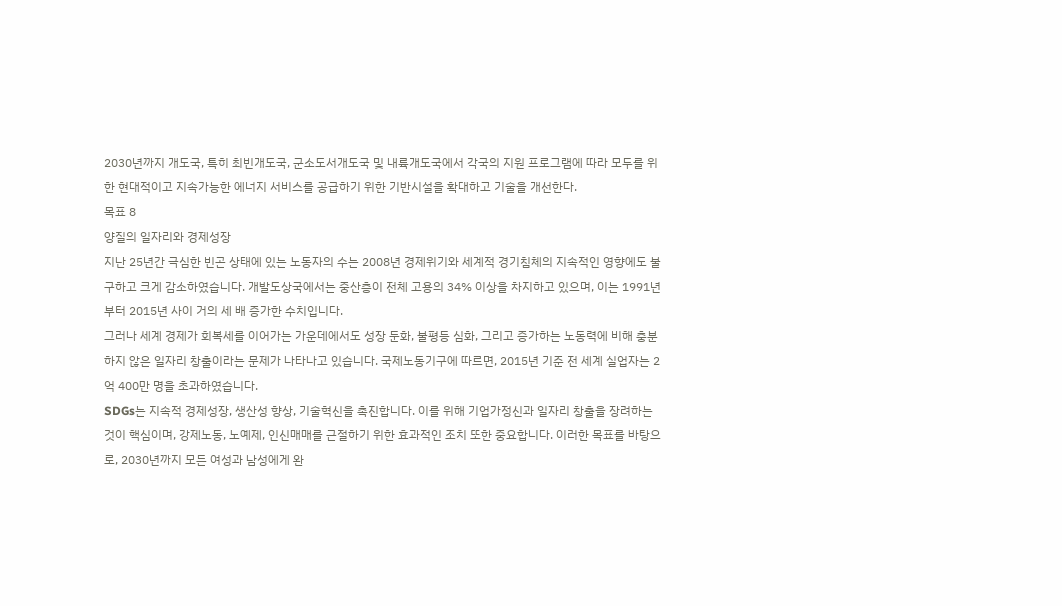2030년까지 개도국, 특히 최빈개도국, 군소도서개도국 및 내륙개도국에서 각국의 지원 프로그램에 따라 모두를 위한 현대적이고 지속가능한 에너지 서비스를 공급하기 위한 기반시설을 확대하고 기술을 개선한다.
목표 8
양질의 일자리와 경제성장
지난 25년간 극심한 빈곤 상태에 있는 노동자의 수는 2008년 경제위기와 세계적 경기침체의 지속적인 영향에도 불구하고 크게 감소하였습니다. 개발도상국에서는 중산층이 전체 고용의 34% 이상을 차지하고 있으며, 이는 1991년부터 2015년 사이 거의 세 배 증가한 수치입니다.
그러나 세계 경제가 회복세를 이어가는 가운데에서도 성장 둔화, 불평등 심화, 그리고 증가하는 노동력에 비해 충분하지 않은 일자리 창출이라는 문제가 나타나고 있습니다. 국제노동기구에 따르면, 2015년 기준 전 세계 실업자는 2억 400만 명을 초과하였습니다.
SDGs는 지속적 경제성장, 생산성 향상, 기술혁신을 촉진합니다. 이를 위해 기업가정신과 일자리 창출을 장려하는 것이 핵심이며, 강제노동, 노예제, 인신매매를 근절하기 위한 효과적인 조치 또한 중요합니다. 이러한 목표를 바탕으로, 2030년까지 모든 여성과 남성에게 완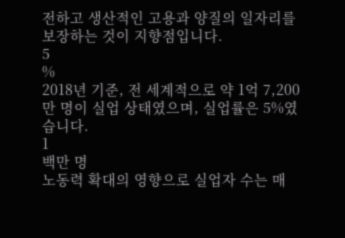전하고 생산적인 고용과 양질의 일자리를 보장하는 것이 지향점입니다.
5
%
2018년 기준, 전 세계적으로 약 1억 7,200만 명이 실업 상태였으며, 실업률은 5%였습니다.
1
백만 명
노동력 확대의 영향으로 실업자 수는 매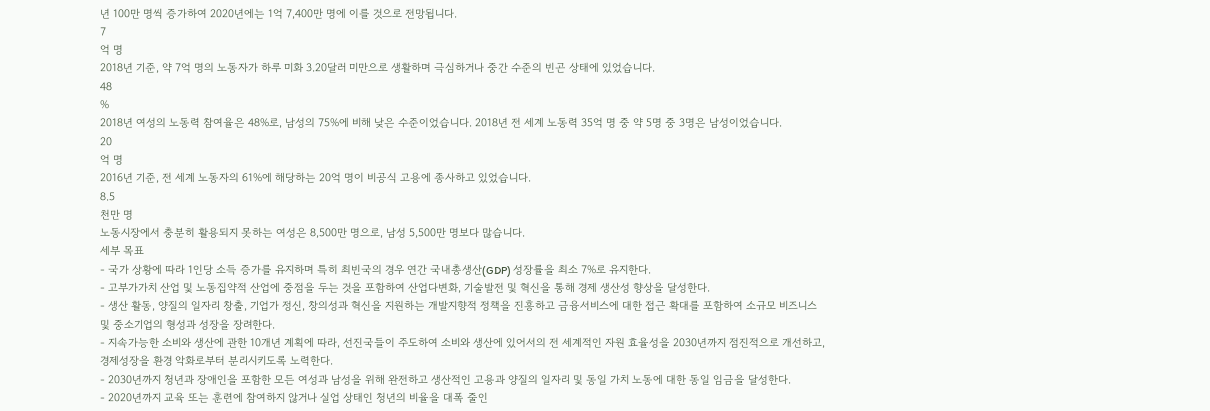년 100만 명씩 증가하여 2020년에는 1억 7,400만 명에 이를 것으로 전망됩니다.
7
억 명
2018년 기준, 약 7억 명의 노동자가 하루 미화 3.20달러 미만으로 생활하며 극심하거나 중간 수준의 빈곤 상태에 있었습니다.
48
%
2018년 여성의 노동력 참여율은 48%로, 남성의 75%에 비해 낮은 수준이었습니다. 2018년 전 세계 노동력 35억 명 중 약 5명 중 3명은 남성이었습니다.
20
억 명
2016년 기준, 전 세계 노동자의 61%에 해당하는 20억 명이 비공식 고용에 종사하고 있었습니다.
8.5
천만 명
노동시장에서 충분히 활용되지 못하는 여성은 8,500만 명으로, 남성 5,500만 명보다 많습니다.
세부 목표
- 국가 상황에 따라 1인당 소득 증가를 유지하며 특히 최빈국의 경우 연간 국내총생산(GDP) 성장률을 최소 7%로 유지한다.
- 고부가가치 산업 및 노동집약적 산업에 중점을 두는 것을 포함하여 산업다변화, 기술발전 및 혁신을 통해 경제 생산성 향상을 달성한다.
- 생산 활동, 양질의 일자리 창출, 기업가 정신, 창의성과 혁신을 지원하는 개발지향적 정책을 진흥하고 금융서비스에 대한 접근 확대를 포함하여 소규모 비즈니스 및 중소기업의 형성과 성장을 장려한다.
- 지속가능한 소비와 생산에 관한 10개년 계획에 따라, 선진국들이 주도하여 소비와 생산에 있어서의 전 세계적인 자원 효율성을 2030년까지 점진적으로 개선하고, 경제성장을 환경 악화로부터 분리시키도록 노력한다.
- 2030년까지 청년과 장애인을 포함한 모든 여성과 남성을 위해 완전하고 생산적인 고용과 양질의 일자리 및 동일 가치 노동에 대한 동일 임금을 달성한다.
- 2020년까지 교육 또는 훈련에 참여하지 않거나 실업 상태인 청년의 비율을 대폭 줄인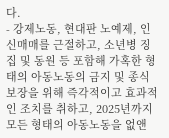다.
- 강제노동, 현대판 노예제, 인신매매를 근절하고, 소년병 징집 및 동원 등 포함해 가혹한 형태의 아동노동의 금지 및 종식보장을 위해 즉각적이고 효과적인 조치를 취하고, 2025년까지 모든 형태의 아동노동을 없앤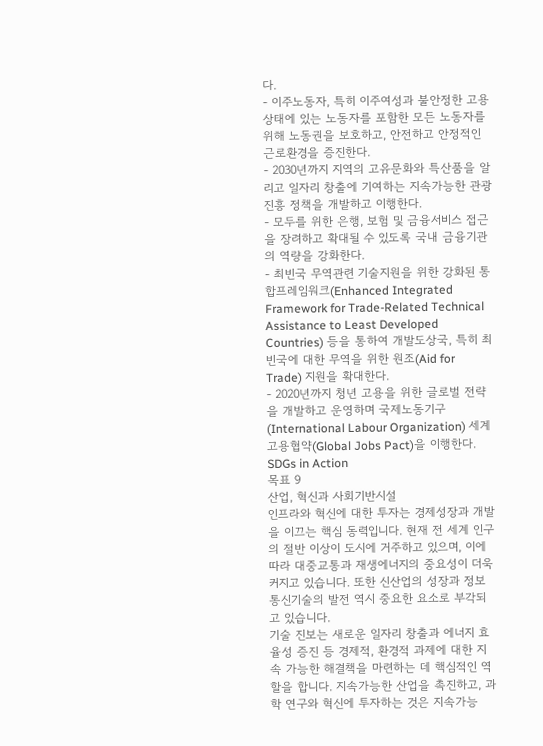다.
- 이주노동자, 특히 이주여성과 불안정한 고용상태에 있는 노동자를 포함한 모든 노동자를 위해 노동권을 보호하고, 안전하고 안정적인 근로환경을 증진한다.
- 2030년까지 지역의 고유문화와 특산품을 알리고 일자리 창출에 기여하는 지속가능한 관광 진흥 정책을 개발하고 이행한다.
- 모두를 위한 은행, 보험 및 금융서비스 접근을 장려하고 확대될 수 있도록 국내 금융기관의 역량을 강화한다.
- 최빈국 무역관련 기술지원을 위한 강화된 통합프레임워크(Enhanced Integrated Framework for Trade-Related Technical Assistance to Least Developed Countries) 등을 통하여 개발도상국, 특히 최빈국에 대한 무역을 위한 원조(Aid for Trade) 지원을 확대한다.
- 2020년까지 청년 고용을 위한 글로벌 전략을 개발하고 운영하며 국제노동기구(International Labour Organization) 세계고용협약(Global Jobs Pact)을 이행한다.
SDGs in Action
목표 9
산업, 혁신과 사회기반시설
인프라와 혁신에 대한 투자는 경제성장과 개발을 이끄는 핵심 동력입니다. 현재 전 세계 인구의 절반 이상이 도시에 거주하고 있으며, 이에 따라 대중교통과 재생에너지의 중요성이 더욱 커지고 있습니다. 또한 신산업의 성장과 정보통신기술의 발전 역시 중요한 요소로 부각되고 있습니다.
기술 진보는 새로운 일자리 창출과 에너지 효율성 증진 등 경제적, 환경적 과제에 대한 지속 가능한 해결책을 마련하는 데 핵심적인 역할을 합니다. 지속가능한 산업을 촉진하고, 과학 연구와 혁신에 투자하는 것은 지속가능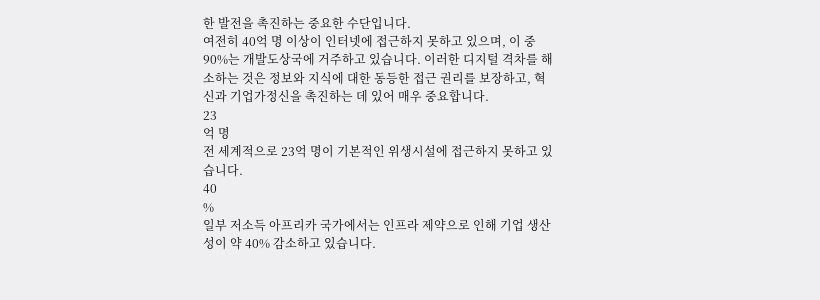한 발전을 촉진하는 중요한 수단입니다.
여전히 40억 명 이상이 인터넷에 접근하지 못하고 있으며, 이 중 90%는 개발도상국에 거주하고 있습니다. 이러한 디지털 격차를 해소하는 것은 정보와 지식에 대한 동등한 접근 권리를 보장하고, 혁신과 기업가정신을 촉진하는 데 있어 매우 중요합니다.
23
억 명
전 세계적으로 23억 명이 기본적인 위생시설에 접근하지 못하고 있습니다.
40
%
일부 저소득 아프리카 국가에서는 인프라 제약으로 인해 기업 생산성이 약 40% 감소하고 있습니다.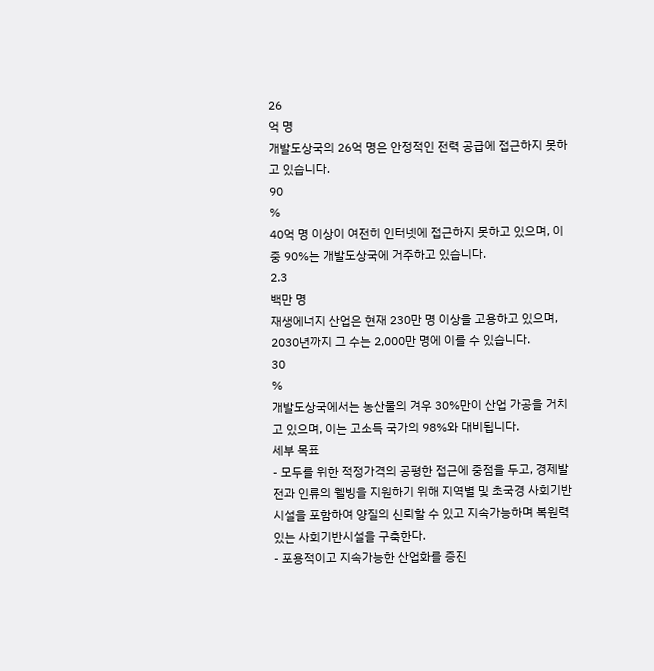26
억 명
개발도상국의 26억 명은 안정적인 전력 공급에 접근하지 못하고 있습니다.
90
%
40억 명 이상이 여전히 인터넷에 접근하지 못하고 있으며, 이 중 90%는 개발도상국에 거주하고 있습니다.
2.3
백만 명
재생에너지 산업은 현재 230만 명 이상을 고용하고 있으며, 2030년까지 그 수는 2,000만 명에 이를 수 있습니다.
30
%
개발도상국에서는 농산물의 겨우 30%만이 산업 가공을 거치고 있으며, 이는 고소득 국가의 98%와 대비됩니다.
세부 목표
- 모두를 위한 적정가격의 공평한 접근에 중점을 두고, 경제발전과 인류의 웰빙을 지원하기 위해 지역별 및 초국경 사회기반시설을 포함하여 양질의 신뢰할 수 있고 지속가능하며 복원력 있는 사회기반시설을 구축한다.
- 포용적이고 지속가능한 산업화를 증진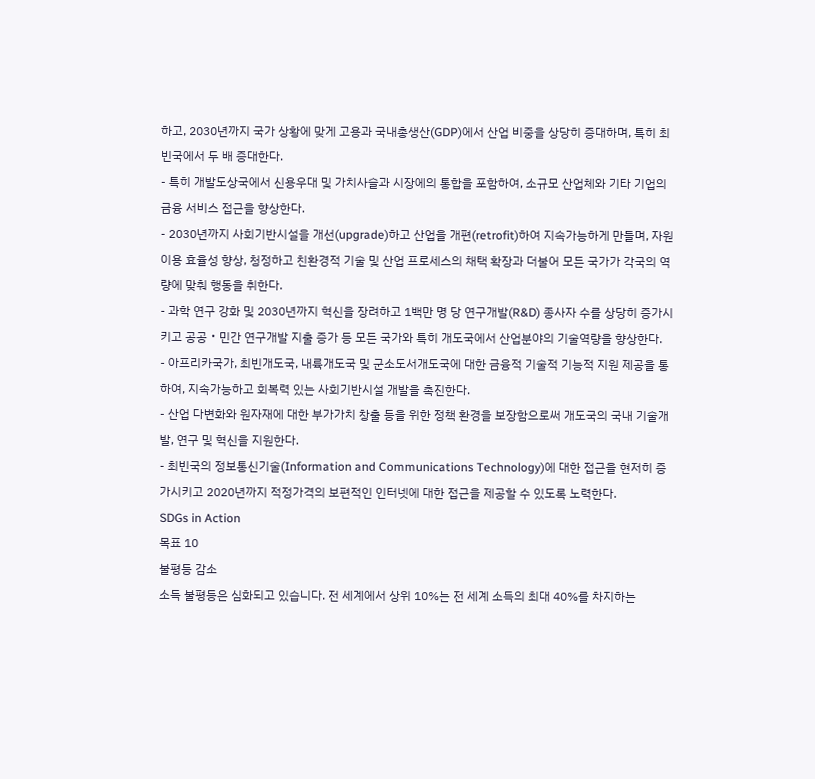하고, 2030년까지 국가 상황에 맞게 고용과 국내총생산(GDP)에서 산업 비중을 상당히 증대하며, 특히 최빈국에서 두 배 증대한다.
- 특히 개발도상국에서 신용우대 및 가치사슬과 시장에의 통합을 포함하여, 소규모 산업체와 기타 기업의 금융 서비스 접근을 향상한다.
- 2030년까지 사회기반시설을 개선(upgrade)하고 산업을 개편(retrofit)하여 지속가능하게 만들며, 자원 이용 효율성 향상, 청정하고 친환경적 기술 및 산업 프로세스의 채택 확장과 더불어 모든 국가가 각국의 역량에 맞춰 행동을 취한다.
- 과학 연구 강화 및 2030년까지 혁신을 장려하고 1백만 명 당 연구개발(R&D) 종사자 수를 상당히 증가시키고 공공・민간 연구개발 지출 증가 등 모든 국가와 특히 개도국에서 산업분야의 기술역량을 향상한다.
- 아프리카국가, 최빈개도국, 내륙개도국 및 군소도서개도국에 대한 금융적 기술적 기능적 지원 제공을 통하여, 지속가능하고 회복력 있는 사회기반시설 개발을 촉진한다.
- 산업 다변화와 원자재에 대한 부가가치 창출 등을 위한 정책 환경을 보장함으로써 개도국의 국내 기술개발, 연구 및 혁신을 지원한다.
- 최빈국의 정보통신기술(Information and Communications Technology)에 대한 접근을 현저히 증가시키고 2020년까지 적정가격의 보편적인 인터넷에 대한 접근을 제공할 수 있도록 노력한다.
SDGs in Action
목표 10
불평등 감소
소득 불평등은 심화되고 있습니다. 전 세계에서 상위 10%는 전 세계 소득의 최대 40%를 차지하는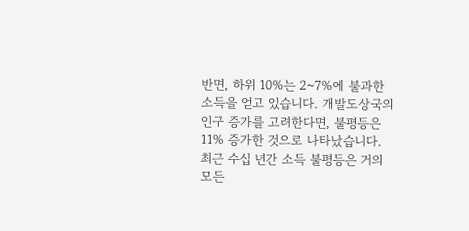반면, 하위 10%는 2~7%에 불과한 소득을 얻고 있습니다. 개발도상국의 인구 증가를 고려한다면, 불평등은 11% 증가한 것으로 나타났습니다.
최근 수십 년간 소득 불평등은 거의 모든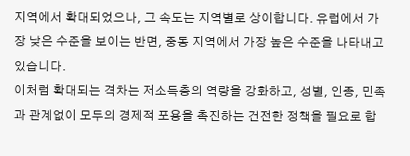지역에서 확대되었으나, 그 속도는 지역별로 상이합니다. 유럽에서 가장 낮은 수준을 보이는 반면, 중동 지역에서 가장 높은 수준을 나타내고 있습니다.
이처럼 확대되는 격차는 저소득층의 역량을 강화하고, 성별, 인종, 민족과 관계없이 모두의 경제적 포용을 촉진하는 건전한 정책을 필요로 합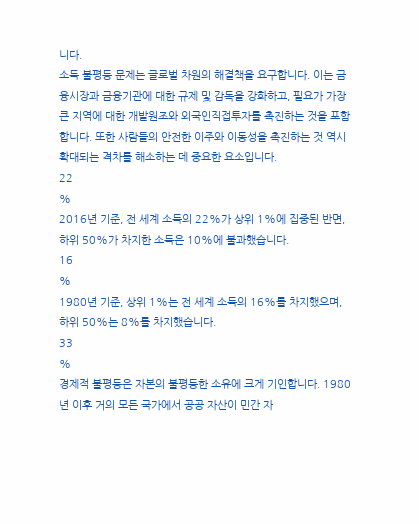니다.
소득 불평등 문제는 글로벌 차원의 해결책을 요구합니다. 이는 금융시장과 금융기관에 대한 규제 및 감독을 강화하고, 필요가 가장 큰 지역에 대한 개발원조와 외국인직접투자를 촉진하는 것을 포함합니다. 또한 사람들의 안전한 이주와 이동성을 촉진하는 것 역시 확대되는 격차를 해소하는 데 중요한 요소입니다.
22
%
2016년 기준, 전 세계 소득의 22%가 상위 1%에 집중된 반면, 하위 50%가 차지한 소득은 10%에 불과했습니다.
16
%
1980년 기준, 상위 1%는 전 세계 소득의 16%를 차지했으며, 하위 50%는 8%를 차지했습니다.
33
%
경제적 불평등은 자본의 불평등한 소유에 크게 기인합니다. 1980년 이후 거의 모든 국가에서 공공 자산이 민간 자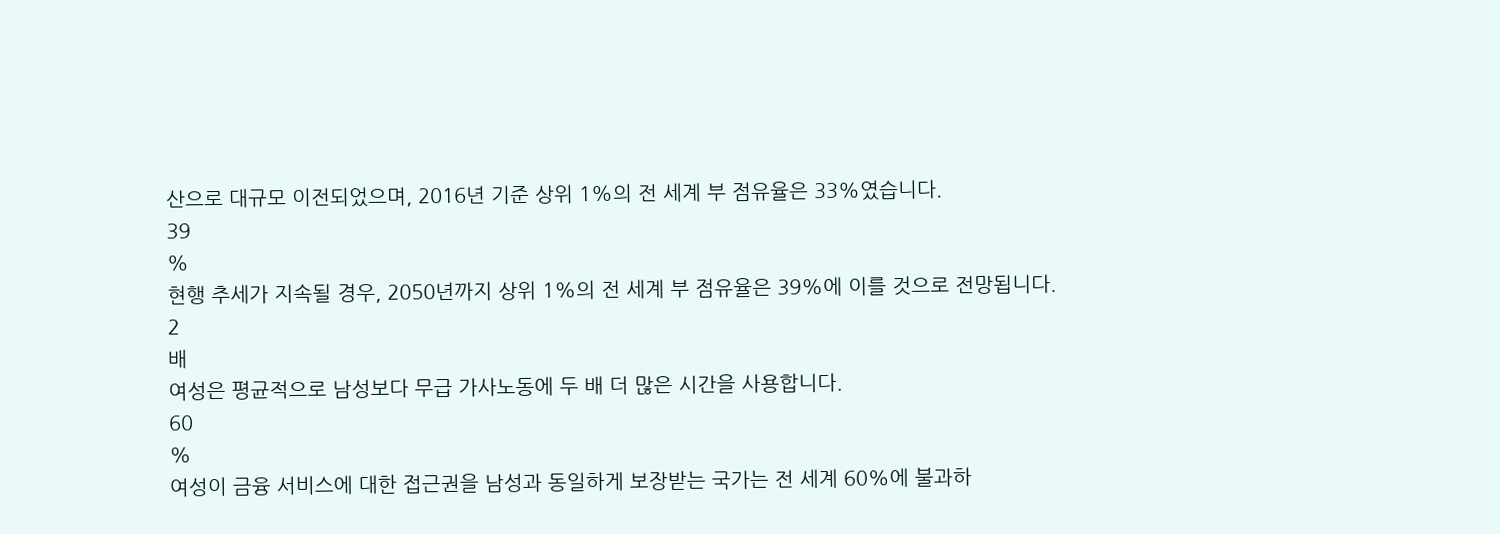산으로 대규모 이전되었으며, 2016년 기준 상위 1%의 전 세계 부 점유율은 33%였습니다.
39
%
현행 추세가 지속될 경우, 2050년까지 상위 1%의 전 세계 부 점유율은 39%에 이를 것으로 전망됩니다.
2
배
여성은 평균적으로 남성보다 무급 가사노동에 두 배 더 많은 시간을 사용합니다.
60
%
여성이 금융 서비스에 대한 접근권을 남성과 동일하게 보장받는 국가는 전 세계 60%에 불과하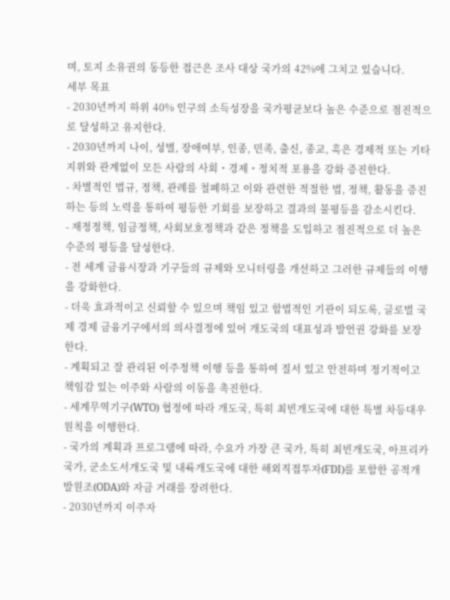며, 토지 소유권의 동등한 접근은 조사 대상 국가의 42%에 그치고 있습니다.
세부 목표
- 2030년까지 하위 40% 인구의 소득성장을 국가평균보다 높은 수준으로 점진적으로 달성하고 유지한다.
- 2030년까지 나이, 성별, 장애여부, 인종, 민족, 출신, 종교, 혹은 경제적 또는 기타 지위와 관계없이 모든 사람의 사회・경제・정치적 포용을 강화 증진한다.
- 차별적인 법규, 정책, 관례를 철폐하고 이와 관련한 적절한 법, 정책, 활동을 증진하는 등의 노력을 통하여 평등한 기회를 보장하고 결과의 불평등을 감소시킨다.
- 재정정책, 임금정책, 사회보호정책과 같은 정책을 도입하고 점진적으로 더 높은 수준의 평등을 달성한다.
- 전 세계 금융시장과 기구들의 규제와 모니터링을 개선하고 그러한 규제들의 이행을 강화한다.
- 더욱 효과적이고 신뢰할 수 있으며 책임 있고 합법적인 기관이 되도록, 글로벌 국제 경제 금융기구에서의 의사결정에 있어 개도국의 대표성과 발언권 강화를 보장한다.
- 계획되고 잘 관리된 이주정책 이행 등을 통하여 질서 있고 안전하며 정기적이고 책임감 있는 이주와 사람의 이동을 촉진한다.
- 세계무역기구(WTO) 협정에 따라 개도국, 특히 최빈개도국에 대한 특별 차등대우 원칙을 이행한다.
- 국가의 계획과 프로그램에 따라, 수요가 가장 큰 국가, 특히 최빈개도국, 아프리카 국가, 군소도서개도국 및 내륙개도국에 대한 해외직접투자(FDI)를 포함한 공적개발원조(ODA)와 자금 거래를 장려한다.
- 2030년까지 이주자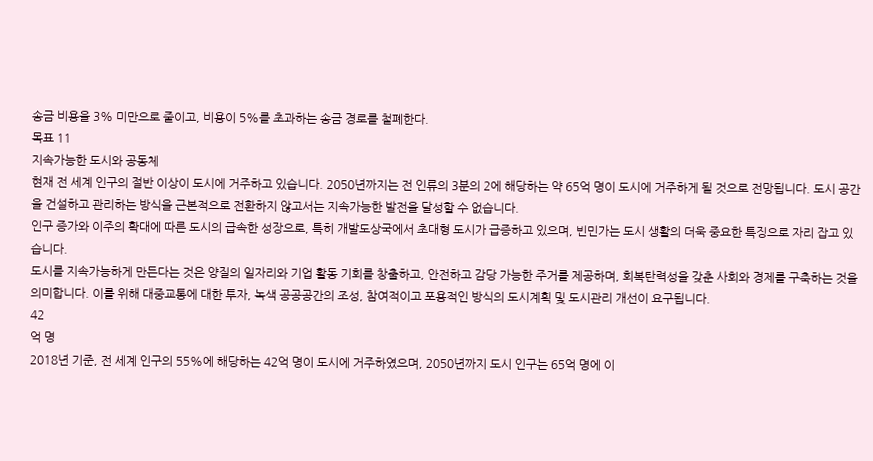송금 비용을 3% 미만으로 줄이고, 비용이 5%를 초과하는 송금 경로를 철폐한다.
목표 11
지속가능한 도시와 공동체
현재 전 세계 인구의 절반 이상이 도시에 거주하고 있습니다. 2050년까지는 전 인류의 3분의 2에 해당하는 약 65억 명이 도시에 거주하게 될 것으로 전망됩니다. 도시 공간을 건설하고 관리하는 방식을 근본적으로 전환하지 않고서는 지속가능한 발전을 달성할 수 없습니다.
인구 증가와 이주의 확대에 따른 도시의 급속한 성장으로, 특히 개발도상국에서 초대형 도시가 급증하고 있으며, 빈민가는 도시 생활의 더욱 중요한 특징으로 자리 잡고 있습니다.
도시를 지속가능하게 만든다는 것은 양질의 일자리와 기업 활동 기회를 창출하고, 안전하고 감당 가능한 주거를 제공하며, 회복탄력성을 갖춘 사회와 경제를 구축하는 것을 의미합니다. 이를 위해 대중교통에 대한 투자, 녹색 공공공간의 조성, 참여적이고 포용적인 방식의 도시계획 및 도시관리 개선이 요구됩니다.
42
억 명
2018년 기준, 전 세계 인구의 55%에 해당하는 42억 명이 도시에 거주하였으며, 2050년까지 도시 인구는 65억 명에 이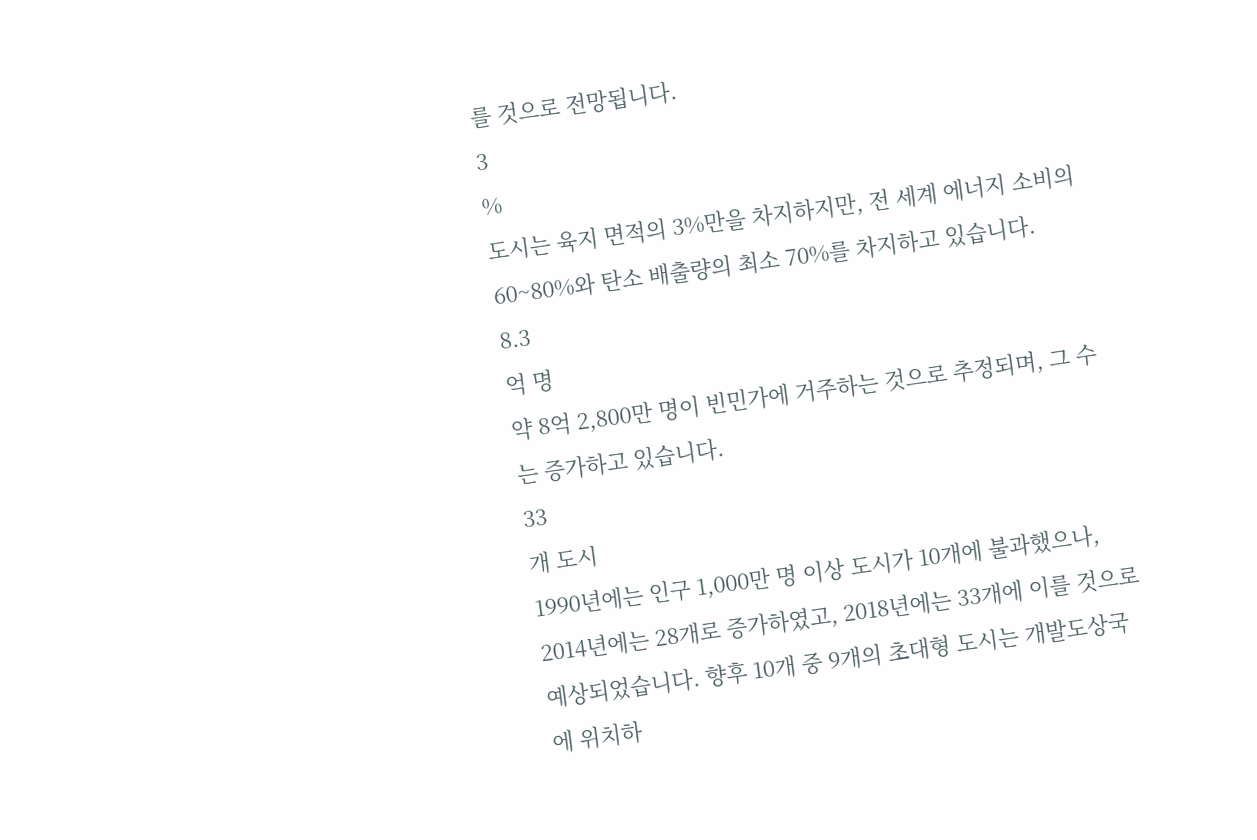를 것으로 전망됩니다.
3
%
도시는 육지 면적의 3%만을 차지하지만, 전 세계 에너지 소비의 60~80%와 탄소 배출량의 최소 70%를 차지하고 있습니다.
8.3
억 명
약 8억 2,800만 명이 빈민가에 거주하는 것으로 추정되며, 그 수는 증가하고 있습니다.
33
개 도시
1990년에는 인구 1,000만 명 이상 도시가 10개에 불과했으나, 2014년에는 28개로 증가하였고, 2018년에는 33개에 이를 것으로 예상되었습니다. 향후 10개 중 9개의 초대형 도시는 개발도상국에 위치하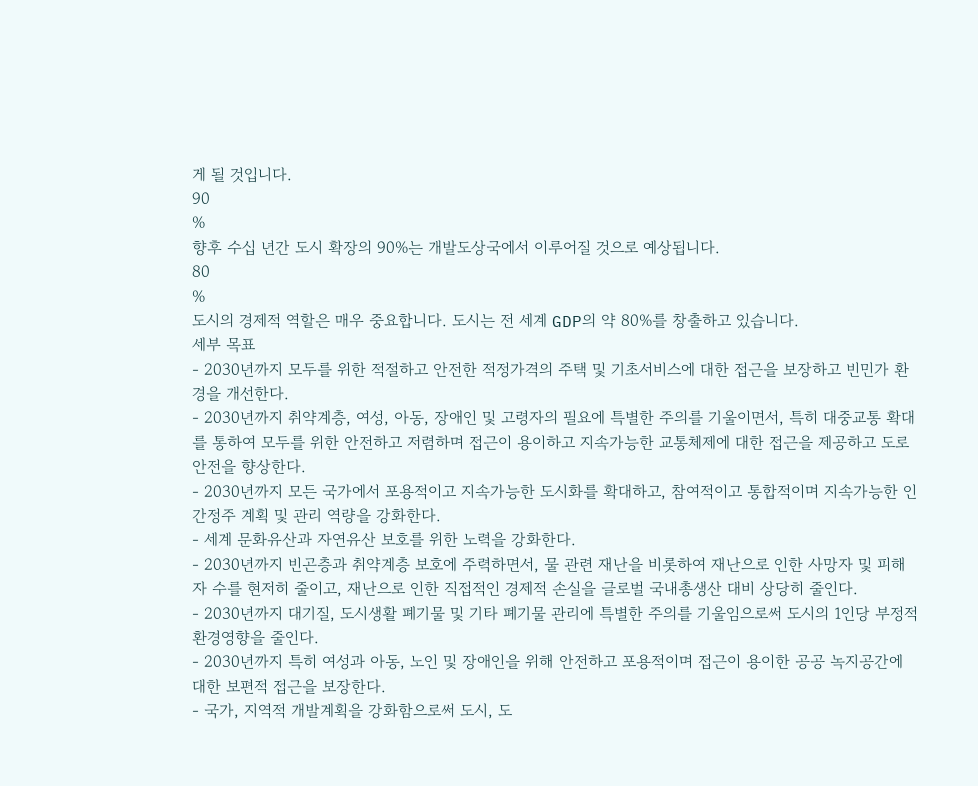게 될 것입니다.
90
%
향후 수십 년간 도시 확장의 90%는 개발도상국에서 이루어질 것으로 예상됩니다.
80
%
도시의 경제적 역할은 매우 중요합니다. 도시는 전 세계 GDP의 약 80%를 창출하고 있습니다.
세부 목표
- 2030년까지 모두를 위한 적절하고 안전한 적정가격의 주택 및 기초서비스에 대한 접근을 보장하고 빈민가 환경을 개선한다.
- 2030년까지 취약계층, 여성, 아동, 장애인 및 고령자의 필요에 특별한 주의를 기울이면서, 특히 대중교통 확대를 통하여 모두를 위한 안전하고 저렴하며 접근이 용이하고 지속가능한 교통체제에 대한 접근을 제공하고 도로안전을 향상한다.
- 2030년까지 모든 국가에서 포용적이고 지속가능한 도시화를 확대하고, 참여적이고 통합적이며 지속가능한 인간정주 계획 및 관리 역량을 강화한다.
- 세계 문화유산과 자연유산 보호를 위한 노력을 강화한다.
- 2030년까지 빈곤층과 취약계층 보호에 주력하면서, 물 관련 재난을 비롯하여 재난으로 인한 사망자 및 피해자 수를 현저히 줄이고, 재난으로 인한 직접적인 경제적 손실을 글로벌 국내총생산 대비 상당히 줄인다.
- 2030년까지 대기질, 도시생활 폐기물 및 기타 폐기물 관리에 특별한 주의를 기울임으로써 도시의 1인당 부정적 환경영향을 줄인다.
- 2030년까지 특히 여성과 아동, 노인 및 장애인을 위해 안전하고 포용적이며 접근이 용이한 공공 녹지공간에 대한 보편적 접근을 보장한다.
- 국가, 지역적 개발계획을 강화함으로써 도시, 도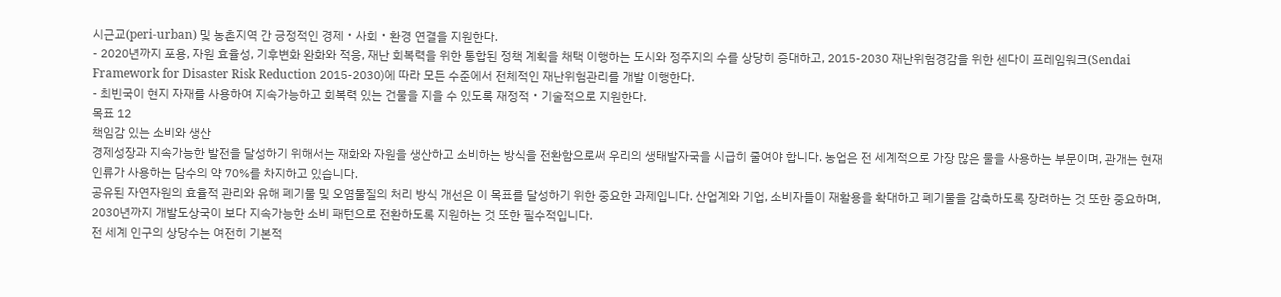시근교(peri-urban) 및 농촌지역 간 긍정적인 경제・사회・환경 연결을 지원한다.
- 2020년까지 포용, 자원 효율성, 기후변화 완화와 적응, 재난 회복력을 위한 통합된 정책 계획을 채택 이행하는 도시와 정주지의 수를 상당히 증대하고, 2015-2030 재난위험경감을 위한 센다이 프레임워크(Sendai Framework for Disaster Risk Reduction 2015-2030)에 따라 모든 수준에서 전체적인 재난위험관리를 개발 이행한다.
- 최빈국이 현지 자재를 사용하여 지속가능하고 회복력 있는 건물을 지을 수 있도록 재정적・기술적으로 지원한다.
목표 12
책임감 있는 소비와 생산
경제성장과 지속가능한 발전을 달성하기 위해서는 재화와 자원을 생산하고 소비하는 방식을 전환함으로써 우리의 생태발자국을 시급히 줄여야 합니다. 농업은 전 세계적으로 가장 많은 물을 사용하는 부문이며, 관개는 현재 인류가 사용하는 담수의 약 70%를 차지하고 있습니다.
공유된 자연자원의 효율적 관리와 유해 폐기물 및 오염물질의 처리 방식 개선은 이 목표를 달성하기 위한 중요한 과제입니다. 산업계와 기업, 소비자들이 재활용을 확대하고 폐기물을 감축하도록 장려하는 것 또한 중요하며, 2030년까지 개발도상국이 보다 지속가능한 소비 패턴으로 전환하도록 지원하는 것 또한 필수적입니다.
전 세계 인구의 상당수는 여전히 기본적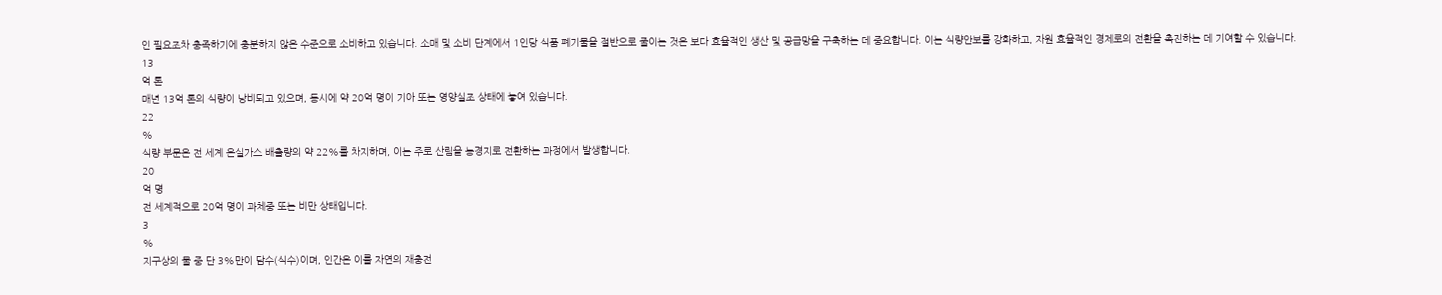인 필요조차 충족하기에 충분하지 않은 수준으로 소비하고 있습니다. 소매 및 소비 단계에서 1인당 식품 폐기물을 절반으로 줄이는 것은 보다 효율적인 생산 및 공급망을 구축하는 데 중요합니다. 이는 식량안보를 강화하고, 자원 효율적인 경제로의 전환을 촉진하는 데 기여할 수 있습니다.
13
억 톤
매년 13억 톤의 식량이 낭비되고 있으며, 동시에 약 20억 명이 기아 또는 영양실조 상태에 놓여 있습니다.
22
%
식량 부문은 전 세계 온실가스 배출량의 약 22%를 차지하며, 이는 주로 산림을 농경지로 전환하는 과정에서 발생합니다.
20
억 명
전 세계적으로 20억 명이 과체중 또는 비만 상태입니다.
3
%
지구상의 물 중 단 3%만이 담수(식수)이며, 인간은 이를 자연의 재충전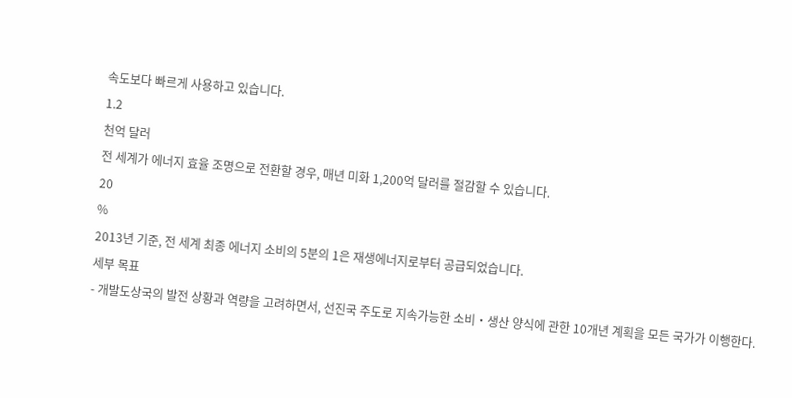속도보다 빠르게 사용하고 있습니다.
1.2
천억 달러
전 세계가 에너지 효율 조명으로 전환할 경우, 매년 미화 1,200억 달러를 절감할 수 있습니다.
20
%
2013년 기준, 전 세계 최종 에너지 소비의 5분의 1은 재생에너지로부터 공급되었습니다.
세부 목표
- 개발도상국의 발전 상황과 역량을 고려하면서, 선진국 주도로 지속가능한 소비・생산 양식에 관한 10개년 계획을 모든 국가가 이행한다.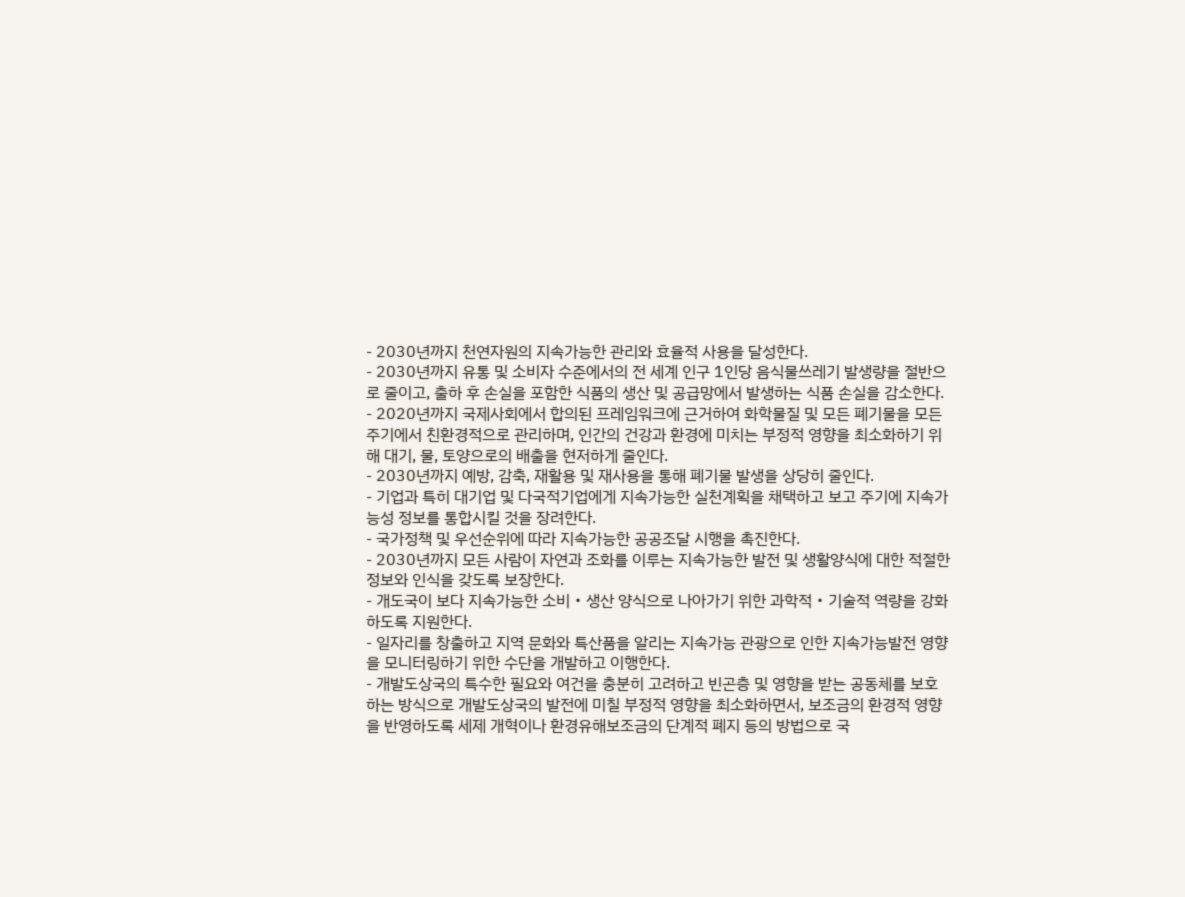- 2030년까지 천연자원의 지속가능한 관리와 효율적 사용을 달성한다.
- 2030년까지 유통 및 소비자 수준에서의 전 세계 인구 1인당 음식물쓰레기 발생량을 절반으로 줄이고, 출하 후 손실을 포함한 식품의 생산 및 공급망에서 발생하는 식품 손실을 감소한다.
- 2020년까지 국제사회에서 합의된 프레임워크에 근거하여 화학물질 및 모든 폐기물을 모든 주기에서 친환경적으로 관리하며, 인간의 건강과 환경에 미치는 부정적 영향을 최소화하기 위해 대기, 물, 토양으로의 배출을 현저하게 줄인다.
- 2030년까지 예방, 감축, 재활용 및 재사용을 통해 폐기물 발생을 상당히 줄인다.
- 기업과 특히 대기업 및 다국적기업에게 지속가능한 실천계획을 채택하고 보고 주기에 지속가능성 정보를 통합시킬 것을 장려한다.
- 국가정책 및 우선순위에 따라 지속가능한 공공조달 시행을 촉진한다.
- 2030년까지 모든 사람이 자연과 조화를 이루는 지속가능한 발전 및 생활양식에 대한 적절한 정보와 인식을 갖도록 보장한다.
- 개도국이 보다 지속가능한 소비・생산 양식으로 나아가기 위한 과학적・기술적 역량을 강화하도록 지원한다.
- 일자리를 창출하고 지역 문화와 특산품을 알리는 지속가능 관광으로 인한 지속가능발전 영향을 모니터링하기 위한 수단을 개발하고 이행한다.
- 개발도상국의 특수한 필요와 여건을 충분히 고려하고 빈곤층 및 영향을 받는 공동체를 보호하는 방식으로 개발도상국의 발전에 미칠 부정적 영향을 최소화하면서, 보조금의 환경적 영향을 반영하도록 세제 개혁이나 환경유해보조금의 단계적 폐지 등의 방법으로 국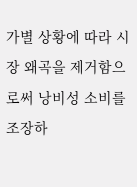가별 상황에 따라 시장 왜곡을 제거함으로써 낭비성 소비를 조장하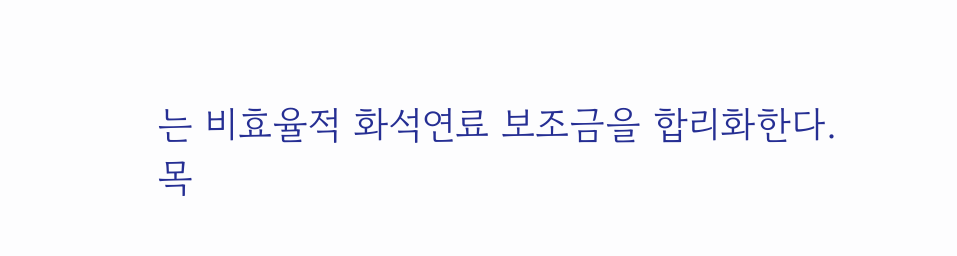는 비효율적 화석연료 보조금을 합리화한다.
목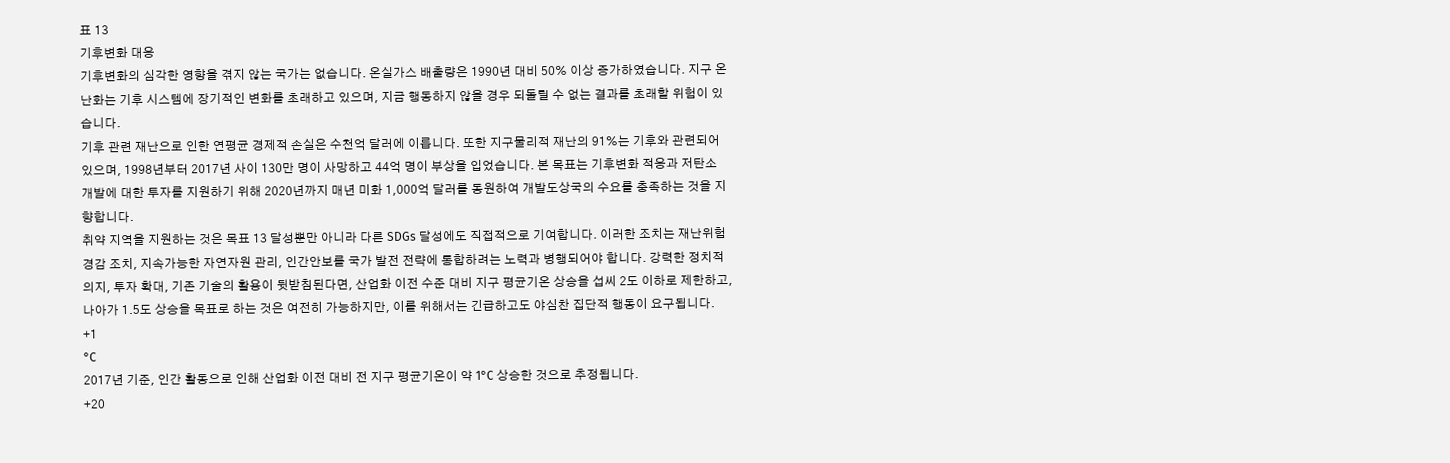표 13
기후변화 대응
기후변화의 심각한 영향을 겪지 않는 국가는 없습니다. 온실가스 배출량은 1990년 대비 50% 이상 증가하였습니다. 지구 온난화는 기후 시스템에 장기적인 변화를 초래하고 있으며, 지금 행동하지 않을 경우 되돌릴 수 없는 결과를 초래할 위험이 있습니다.
기후 관련 재난으로 인한 연평균 경제적 손실은 수천억 달러에 이릅니다. 또한 지구물리적 재난의 91%는 기후와 관련되어 있으며, 1998년부터 2017년 사이 130만 명이 사망하고 44억 명이 부상을 입었습니다. 본 목표는 기후변화 적응과 저탄소 개발에 대한 투자를 지원하기 위해 2020년까지 매년 미화 1,000억 달러를 동원하여 개발도상국의 수요를 충족하는 것을 지향합니다.
취약 지역을 지원하는 것은 목표 13 달성뿐만 아니라 다른 SDGs 달성에도 직접적으로 기여합니다. 이러한 조치는 재난위험경감 조치, 지속가능한 자연자원 관리, 인간안보를 국가 발전 전략에 통합하려는 노력과 병행되어야 합니다. 강력한 정치적 의지, 투자 확대, 기존 기술의 활용이 뒷받침된다면, 산업화 이전 수준 대비 지구 평균기온 상승을 섭씨 2도 이하로 제한하고, 나아가 1.5도 상승을 목표로 하는 것은 여전히 가능하지만, 이를 위해서는 긴급하고도 야심찬 집단적 행동이 요구됩니다.
+1
°C
2017년 기준, 인간 활동으로 인해 산업화 이전 대비 전 지구 평균기온이 약 1°C 상승한 것으로 추정됩니다.
+20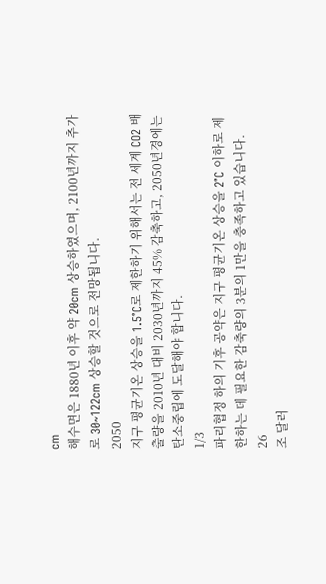cm
해수면은 1880년 이후 약 20cm 상승하였으며, 2100년까지 추가로 30~122cm 상승할 것으로 전망됩니다.
2050
지구 평균기온 상승을 1.5°C로 제한하기 위해서는 전 세계 CO2 배출량을 2010년 대비 2030년까지 45% 감축하고, 2050년경에는 탄소중립에 도달해야 합니다.
1/3
파리협정 하의 기후 공약은 지구 평균기온 상승을 2°C 이하로 제한하는 데 필요한 감축량의 3분의 1만을 충족하고 있습니다.
26
조 달러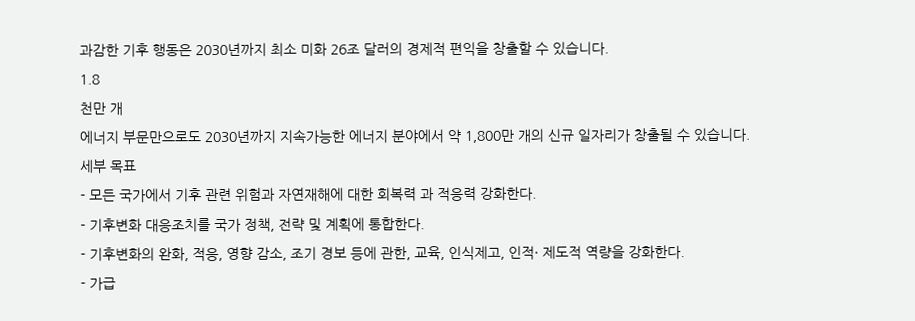과감한 기후 행동은 2030년까지 최소 미화 26조 달러의 경제적 편익을 창출할 수 있습니다.
1.8
천만 개
에너지 부문만으로도 2030년까지 지속가능한 에너지 분야에서 약 1,800만 개의 신규 일자리가 창출될 수 있습니다.
세부 목표
- 모든 국가에서 기후 관련 위험과 자연재해에 대한 회복력 과 적응력 강화한다.
- 기후변화 대응조치를 국가 정책, 전략 및 계획에 통합한다.
- 기후변화의 완화, 적응, 영향 감소, 조기 경보 등에 관한, 교육, 인식제고, 인적· 제도적 역량을 강화한다.
- 가급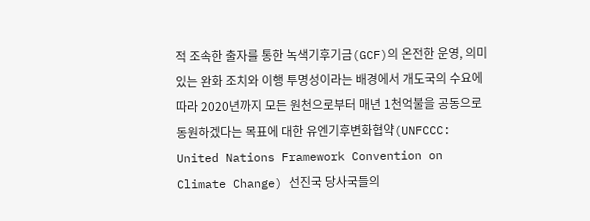적 조속한 출자를 통한 녹색기후기금(GCF)의 온전한 운영, 의미있는 완화 조치와 이행 투명성이라는 배경에서 개도국의 수요에 따라 2020년까지 모든 원천으로부터 매년 1천억불을 공동으로 동원하겠다는 목표에 대한 유엔기후변화협약(UNFCCC: United Nations Framework Convention on Climate Change) 선진국 당사국들의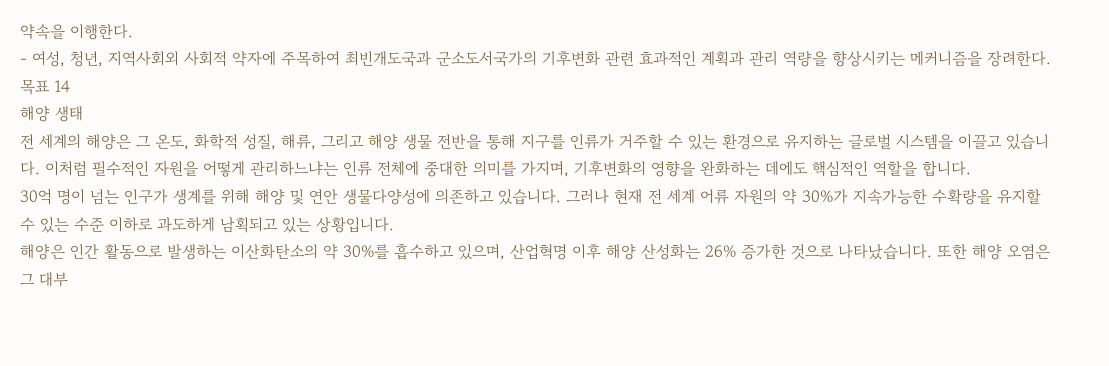약속을 이행한다.
- 여성, 청년, 지역사회외 사회적 약자에 주목하여 최빈개도국과 군소도서국가의 기후변화 관련 효과적인 계획과 관리 역량을 향상시키는 메커니즘을 장려한다.
목표 14
해양 생태
전 세계의 해양은 그 온도, 화학적 성질, 해류, 그리고 해양 생물 전반을 통해 지구를 인류가 거주할 수 있는 환경으로 유지하는 글로벌 시스템을 이끌고 있습니다. 이처럼 필수적인 자원을 어떻게 관리하느냐는 인류 전체에 중대한 의미를 가지며, 기후변화의 영향을 완화하는 데에도 핵심적인 역할을 합니다.
30억 명이 넘는 인구가 생계를 위해 해양 및 연안 생물다양성에 의존하고 있습니다. 그러나 현재 전 세계 어류 자원의 약 30%가 지속가능한 수확량을 유지할 수 있는 수준 이하로 과도하게 남획되고 있는 상황입니다.
해양은 인간 활동으로 발생하는 이산화탄소의 약 30%를 흡수하고 있으며, 산업혁명 이후 해양 산성화는 26% 증가한 것으로 나타났습니다. 또한 해양 오염은 그 대부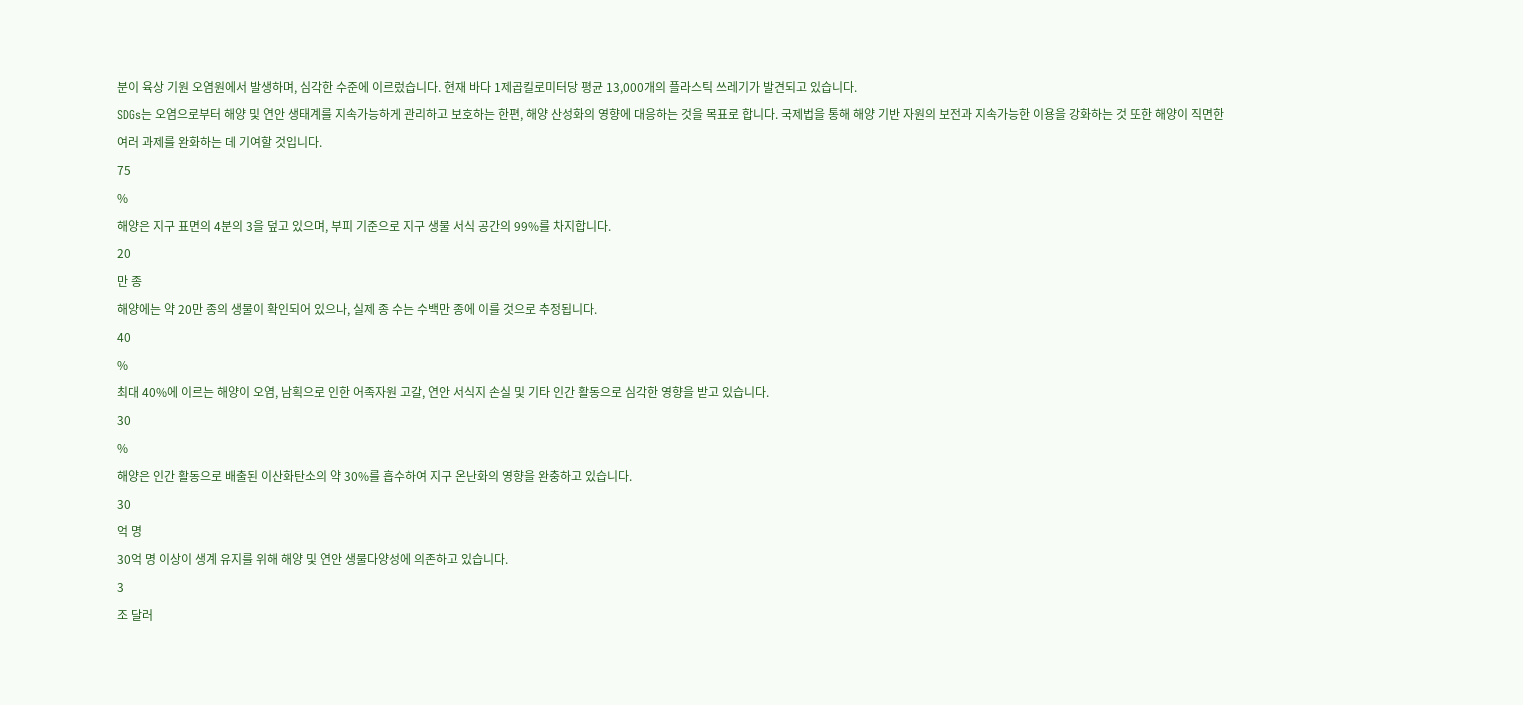분이 육상 기원 오염원에서 발생하며, 심각한 수준에 이르렀습니다. 현재 바다 1제곱킬로미터당 평균 13,000개의 플라스틱 쓰레기가 발견되고 있습니다.
SDGs는 오염으로부터 해양 및 연안 생태계를 지속가능하게 관리하고 보호하는 한편, 해양 산성화의 영향에 대응하는 것을 목표로 합니다. 국제법을 통해 해양 기반 자원의 보전과 지속가능한 이용을 강화하는 것 또한 해양이 직면한 여러 과제를 완화하는 데 기여할 것입니다.
75
%
해양은 지구 표면의 4분의 3을 덮고 있으며, 부피 기준으로 지구 생물 서식 공간의 99%를 차지합니다.
20
만 종
해양에는 약 20만 종의 생물이 확인되어 있으나, 실제 종 수는 수백만 종에 이를 것으로 추정됩니다.
40
%
최대 40%에 이르는 해양이 오염, 남획으로 인한 어족자원 고갈, 연안 서식지 손실 및 기타 인간 활동으로 심각한 영향을 받고 있습니다.
30
%
해양은 인간 활동으로 배출된 이산화탄소의 약 30%를 흡수하여 지구 온난화의 영향을 완충하고 있습니다.
30
억 명
30억 명 이상이 생계 유지를 위해 해양 및 연안 생물다양성에 의존하고 있습니다.
3
조 달러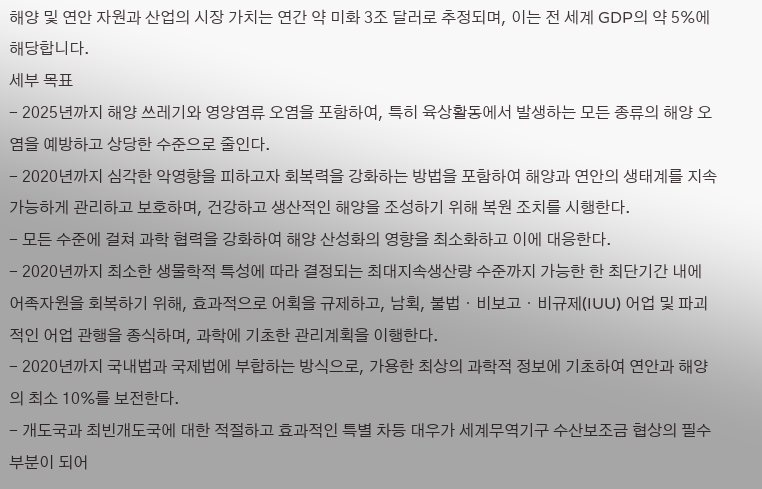해양 및 연안 자원과 산업의 시장 가치는 연간 약 미화 3조 달러로 추정되며, 이는 전 세계 GDP의 약 5%에 해당합니다.
세부 목표
- 2025년까지 해양 쓰레기와 영양염류 오염을 포함하여, 특히 육상활동에서 발생하는 모든 종류의 해양 오염을 예방하고 상당한 수준으로 줄인다.
- 2020년까지 심각한 악영향을 피하고자 회복력을 강화하는 방법을 포함하여 해양과 연안의 생태계를 지속가능하게 관리하고 보호하며, 건강하고 생산적인 해양을 조성하기 위해 복원 조치를 시행한다.
- 모든 수준에 걸쳐 과학 협력을 강화하여 해양 산성화의 영향을 최소화하고 이에 대응한다.
- 2020년까지 최소한 생물학적 특성에 따라 결정되는 최대지속생산량 수준까지 가능한 한 최단기간 내에 어족자원을 회복하기 위해, 효과적으로 어획을 규제하고, 남획, 불법・비보고・비규제(IUU) 어업 및 파괴적인 어업 관행을 종식하며, 과학에 기초한 관리계획을 이행한다.
- 2020년까지 국내법과 국제법에 부합하는 방식으로, 가용한 최상의 과학적 정보에 기초하여 연안과 해양의 최소 10%를 보전한다.
- 개도국과 최빈개도국에 대한 적절하고 효과적인 특별 차등 대우가 세계무역기구 수산보조금 협상의 필수 부분이 되어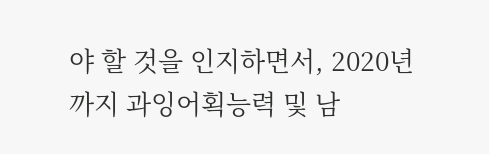야 할 것을 인지하면서, 2020년까지 과잉어획능력 및 남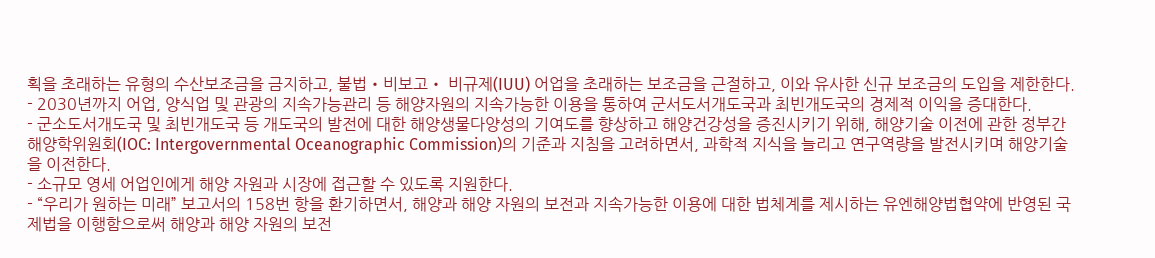획을 초래하는 유형의 수산보조금을 금지하고, 불법・비보고・ 비규제(IUU) 어업을 초래하는 보조금을 근절하고, 이와 유사한 신규 보조금의 도입을 제한한다.
- 2030년까지 어업, 양식업 및 관광의 지속가능관리 등 해양자원의 지속가능한 이용을 통하여 군서도서개도국과 최빈개도국의 경제적 이익을 증대한다.
- 군소도서개도국 및 최빈개도국 등 개도국의 발전에 대한 해양생물다양성의 기여도를 향상하고 해양건강성을 증진시키기 위해, 해양기술 이전에 관한 정부간해양학위원회(IOC: Intergovernmental Oceanographic Commission)의 기준과 지침을 고려하면서, 과학적 지식을 늘리고 연구역량을 발전시키며 해양기술을 이전한다.
- 소규모 영세 어업인에게 해양 자원과 시장에 접근할 수 있도록 지원한다.
- “우리가 원하는 미래” 보고서의 158번 항을 환기하면서, 해양과 해양 자원의 보전과 지속가능한 이용에 대한 법체계를 제시하는 유엔해양법협약에 반영된 국제법을 이행함으로써 해양과 해양 자원의 보전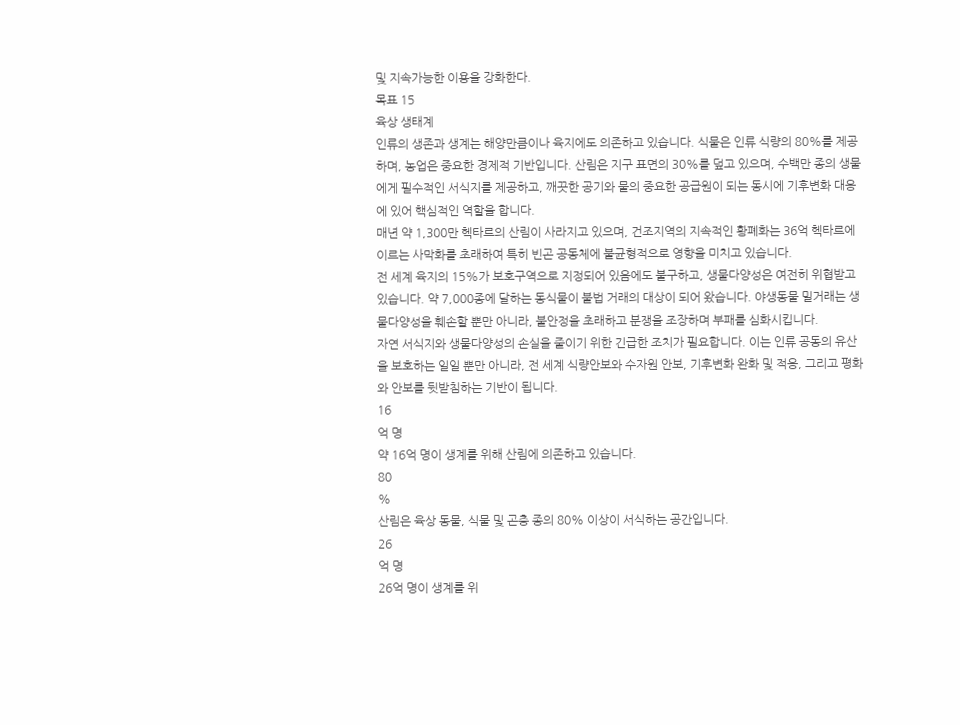및 지속가능한 이용을 강화한다.
목표 15
육상 생태계
인류의 생존과 생계는 해양만큼이나 육지에도 의존하고 있습니다. 식물은 인류 식량의 80%를 제공하며, 농업은 중요한 경제적 기반입니다. 산림은 지구 표면의 30%를 덮고 있으며, 수백만 종의 생물에게 필수적인 서식지를 제공하고, 깨끗한 공기와 물의 중요한 공급원이 되는 동시에 기후변화 대응에 있어 핵심적인 역할을 합니다.
매년 약 1,300만 헥타르의 산림이 사라지고 있으며, 건조지역의 지속적인 황폐화는 36억 헥타르에 이르는 사막화를 초래하여 특히 빈곤 공동체에 불균형적으로 영향을 미치고 있습니다.
전 세계 육지의 15%가 보호구역으로 지정되어 있음에도 불구하고, 생물다양성은 여전히 위협받고 있습니다. 약 7,000종에 달하는 동식물이 불법 거래의 대상이 되어 왔습니다. 야생동물 밀거래는 생물다양성을 훼손할 뿐만 아니라, 불안정을 초래하고 분쟁을 조장하며 부패를 심화시킵니다.
자연 서식지와 생물다양성의 손실을 줄이기 위한 긴급한 조치가 필요합니다. 이는 인류 공동의 유산을 보호하는 일일 뿐만 아니라, 전 세계 식량안보와 수자원 안보, 기후변화 완화 및 적응, 그리고 평화와 안보를 뒷받침하는 기반이 됩니다.
16
억 명
약 16억 명이 생계를 위해 산림에 의존하고 있습니다.
80
%
산림은 육상 동물, 식물 및 곤충 종의 80% 이상이 서식하는 공간입니다.
26
억 명
26억 명이 생계를 위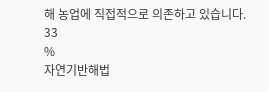해 농업에 직접적으로 의존하고 있습니다.
33
%
자연기반해법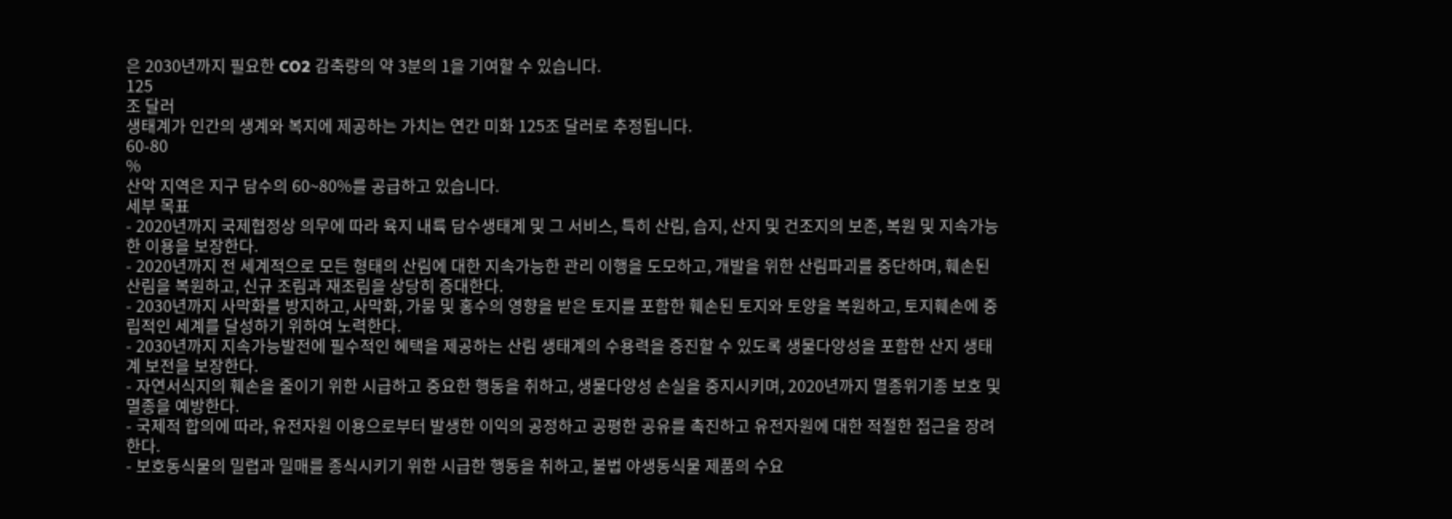은 2030년까지 필요한 CO2 감축량의 약 3분의 1을 기여할 수 있습니다.
125
조 달러
생태계가 인간의 생계와 복지에 제공하는 가치는 연간 미화 125조 달러로 추정됩니다.
60-80
%
산악 지역은 지구 담수의 60~80%를 공급하고 있습니다.
세부 목표
- 2020년까지 국제협정상 의무에 따라 육지 내륙 담수생태계 및 그 서비스, 특히 산림, 습지, 산지 및 건조지의 보존, 복원 및 지속가능한 이용을 보장한다.
- 2020년까지 전 세계적으로 모든 형태의 산림에 대한 지속가능한 관리 이행을 도모하고, 개발을 위한 산림파괴를 중단하며, 훼손된 산림을 복원하고, 신규 조림과 재조림을 상당히 증대한다.
- 2030년까지 사막화를 방지하고, 사막화, 가뭄 및 홍수의 영향을 받은 토지를 포함한 훼손된 토지와 토양을 복원하고, 토지훼손에 중립적인 세계를 달성하기 위하여 노력한다.
- 2030년까지 지속가능발전에 필수적인 혜택을 제공하는 산림 생태계의 수용력을 증진할 수 있도록 생물다양성을 포함한 산지 생태계 보전을 보장한다.
- 자연서식지의 훼손을 줄이기 위한 시급하고 중요한 행동을 취하고, 생물다양성 손실을 중지시키며, 2020년까지 멸종위기종 보호 및 멸종을 예방한다.
- 국제적 합의에 따라, 유전자원 이용으로부터 발생한 이익의 공정하고 공평한 공유를 촉진하고 유전자원에 대한 적절한 접근을 장려한다.
- 보호동식물의 밀렵과 밀매를 종식시키기 위한 시급한 행동을 취하고, 불법 야생동식물 제품의 수요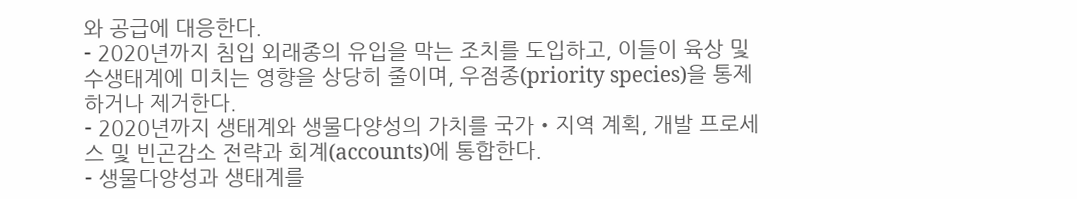와 공급에 대응한다.
- 2020년까지 침입 외래종의 유입을 막는 조치를 도입하고, 이들이 육상 및 수생태계에 미치는 영향을 상당히 줄이며, 우점종(priority species)을 통제하거나 제거한다.
- 2020년까지 생태계와 생물다양성의 가치를 국가・지역 계획, 개발 프로세스 및 빈곤감소 전략과 회계(accounts)에 통합한다.
- 생물다양성과 생태계를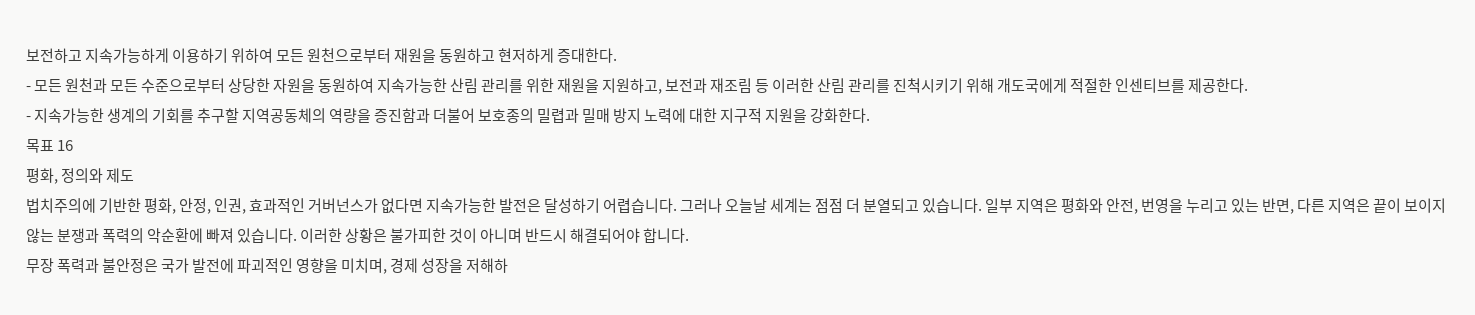보전하고 지속가능하게 이용하기 위하여 모든 원천으로부터 재원을 동원하고 현저하게 증대한다.
- 모든 원천과 모든 수준으로부터 상당한 자원을 동원하여 지속가능한 산림 관리를 위한 재원을 지원하고, 보전과 재조림 등 이러한 산림 관리를 진척시키기 위해 개도국에게 적절한 인센티브를 제공한다.
- 지속가능한 생계의 기회를 추구할 지역공동체의 역량을 증진함과 더불어 보호종의 밀렵과 밀매 방지 노력에 대한 지구적 지원을 강화한다.
목표 16
평화, 정의와 제도
법치주의에 기반한 평화, 안정, 인권, 효과적인 거버넌스가 없다면 지속가능한 발전은 달성하기 어렵습니다. 그러나 오늘날 세계는 점점 더 분열되고 있습니다. 일부 지역은 평화와 안전, 번영을 누리고 있는 반면, 다른 지역은 끝이 보이지 않는 분쟁과 폭력의 악순환에 빠져 있습니다. 이러한 상황은 불가피한 것이 아니며 반드시 해결되어야 합니다.
무장 폭력과 불안정은 국가 발전에 파괴적인 영향을 미치며, 경제 성장을 저해하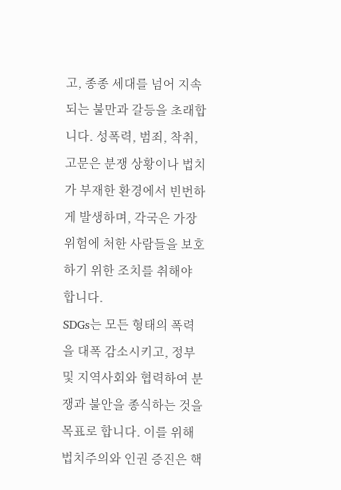고, 종종 세대를 넘어 지속되는 불만과 갈등을 초래합니다. 성폭력, 범죄, 착취, 고문은 분쟁 상황이나 법치가 부재한 환경에서 빈번하게 발생하며, 각국은 가장 위험에 처한 사람들을 보호하기 위한 조치를 취해야 합니다.
SDGs는 모든 형태의 폭력을 대폭 감소시키고, 정부 및 지역사회와 협력하여 분쟁과 불안을 종식하는 것을 목표로 합니다. 이를 위해 법치주의와 인권 증진은 핵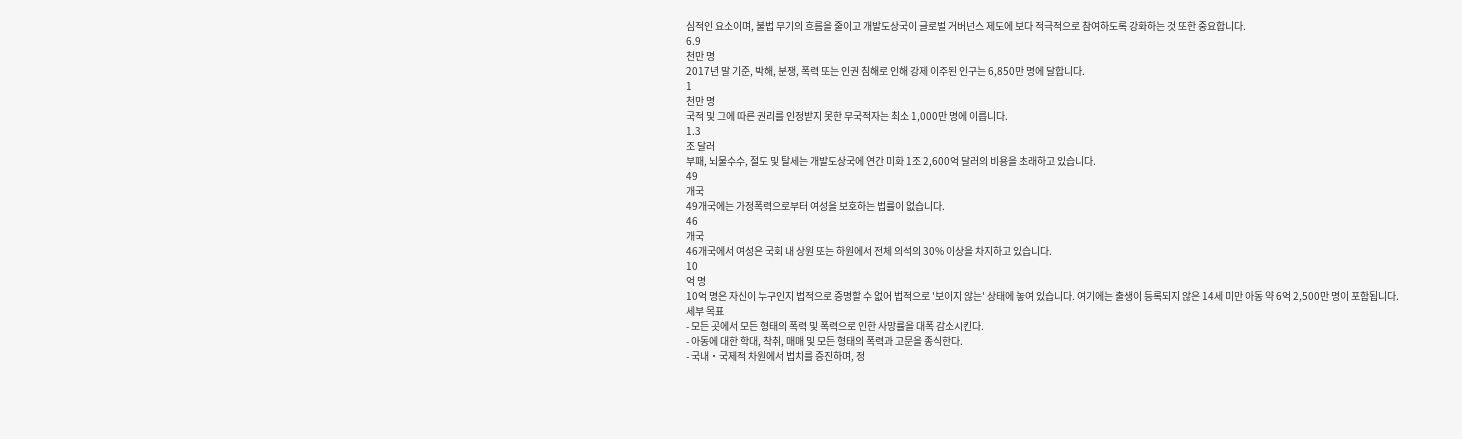심적인 요소이며, 불법 무기의 흐름을 줄이고 개발도상국이 글로벌 거버넌스 제도에 보다 적극적으로 참여하도록 강화하는 것 또한 중요합니다.
6.9
천만 명
2017년 말 기준, 박해, 분쟁, 폭력 또는 인권 침해로 인해 강제 이주된 인구는 6,850만 명에 달합니다.
1
천만 명
국적 및 그에 따른 권리를 인정받지 못한 무국적자는 최소 1,000만 명에 이릅니다.
1.3
조 달러
부패, 뇌물수수, 절도 및 탈세는 개발도상국에 연간 미화 1조 2,600억 달러의 비용을 초래하고 있습니다.
49
개국
49개국에는 가정폭력으로부터 여성을 보호하는 법률이 없습니다.
46
개국
46개국에서 여성은 국회 내 상원 또는 하원에서 전체 의석의 30% 이상을 차지하고 있습니다.
10
억 명
10억 명은 자신이 누구인지 법적으로 증명할 수 없어 법적으로 '보이지 않는' 상태에 놓여 있습니다. 여기에는 출생이 등록되지 않은 14세 미만 아동 약 6억 2,500만 명이 포함됩니다.
세부 목표
- 모든 곳에서 모든 형태의 폭력 및 폭력으로 인한 사망률을 대폭 감소시킨다.
- 아동에 대한 학대, 착취, 매매 및 모든 형태의 폭력과 고문을 종식한다.
- 국내・국제적 차원에서 법치를 증진하며, 정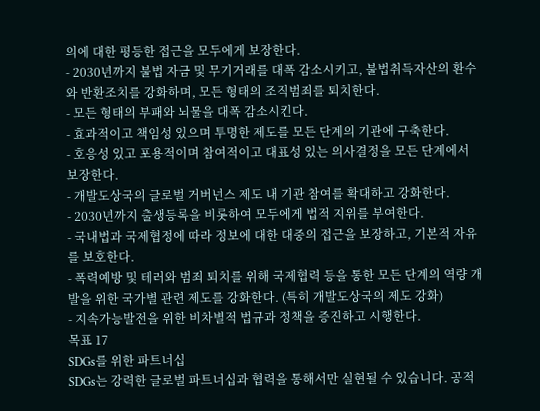의에 대한 평등한 접근을 모두에게 보장한다.
- 2030년까지 불법 자금 및 무기거래를 대폭 감소시키고, 불법취득자산의 환수와 반환조치를 강화하며, 모든 형태의 조직범죄를 퇴치한다.
- 모든 형태의 부패와 뇌물을 대폭 감소시킨다.
- 효과적이고 책임성 있으며 투명한 제도를 모든 단계의 기관에 구축한다.
- 호응성 있고 포용적이며 참여적이고 대표성 있는 의사결정을 모든 단계에서 보장한다.
- 개발도상국의 글로벌 거버넌스 제도 내 기관 참여를 확대하고 강화한다.
- 2030년까지 출생등록을 비롯하여 모두에게 법적 지위를 부여한다.
- 국내법과 국제협정에 따라 정보에 대한 대중의 접근을 보장하고, 기본적 자유를 보호한다.
- 폭력예방 및 테러와 범죄 퇴치를 위해 국제협력 등을 통한 모든 단계의 역량 개발을 위한 국가별 관련 제도를 강화한다. (특히 개발도상국의 제도 강화)
- 지속가능발전을 위한 비차별적 법규과 정책을 증진하고 시행한다.
목표 17
SDGs를 위한 파트너십
SDGs는 강력한 글로벌 파트너십과 협력을 통해서만 실현될 수 있습니다. 공적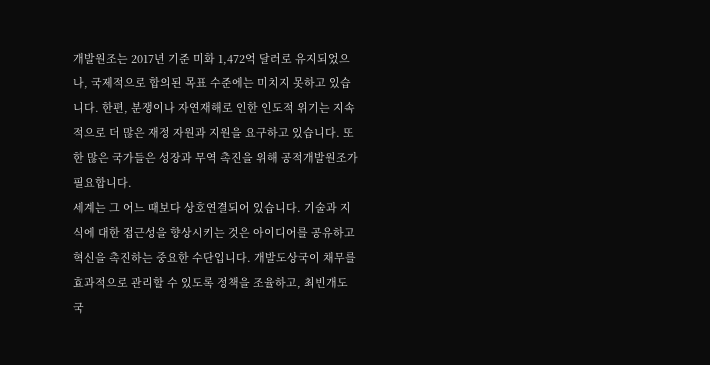개발원조는 2017년 기준 미화 1,472억 달러로 유지되었으나, 국제적으로 합의된 목표 수준에는 미치지 못하고 있습니다. 한편, 분쟁이나 자연재해로 인한 인도적 위기는 지속적으로 더 많은 재정 자원과 지원을 요구하고 있습니다. 또한 많은 국가들은 성장과 무역 촉진을 위해 공적개발원조가 필요합니다.
세계는 그 어느 때보다 상호연결되어 있습니다. 기술과 지식에 대한 접근성을 향상시키는 것은 아이디어를 공유하고 혁신을 촉진하는 중요한 수단입니다. 개발도상국이 채무를 효과적으로 관리할 수 있도록 정책을 조율하고, 최빈개도국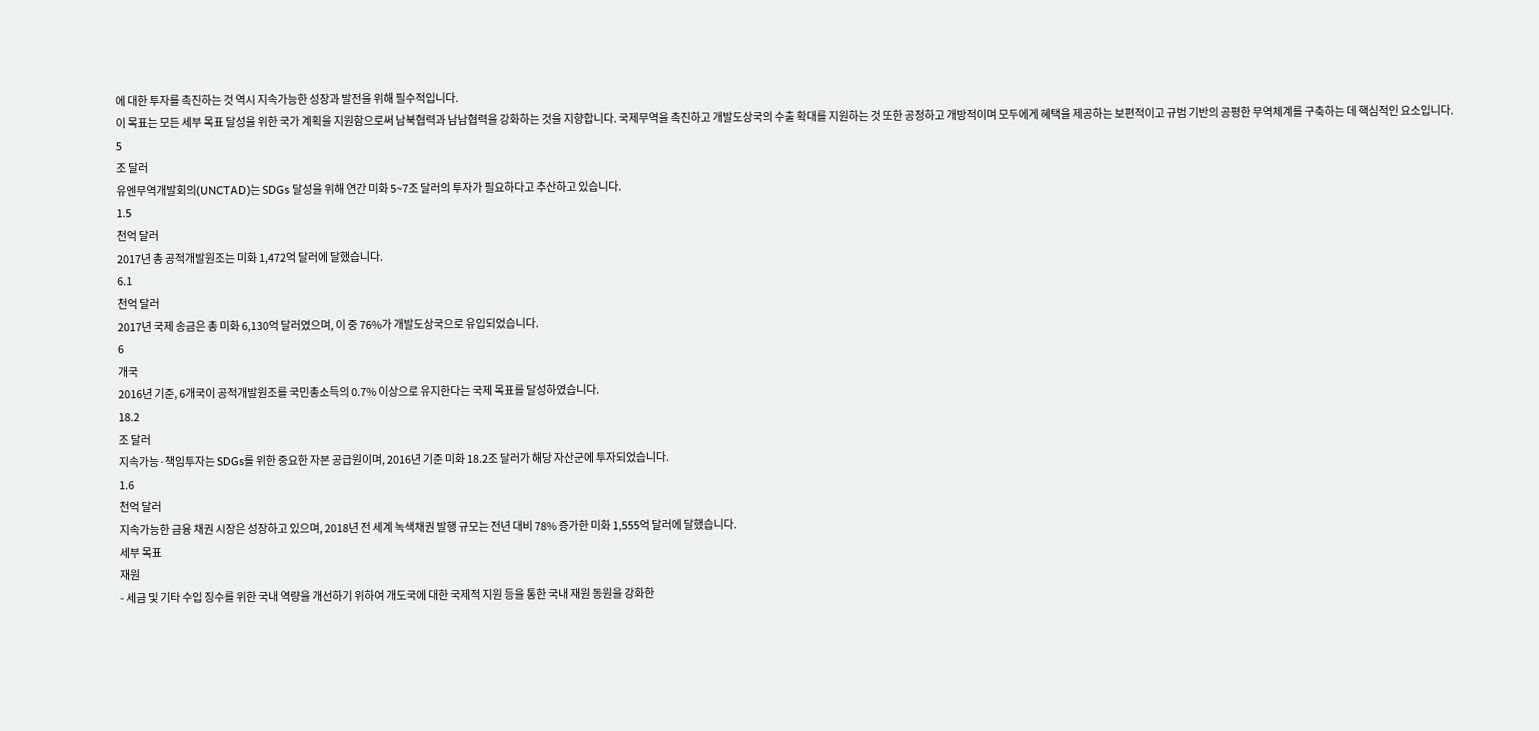에 대한 투자를 촉진하는 것 역시 지속가능한 성장과 발전을 위해 필수적입니다.
이 목표는 모든 세부 목표 달성을 위한 국가 계획을 지원함으로써 남북협력과 남남협력을 강화하는 것을 지향합니다. 국제무역을 촉진하고 개발도상국의 수출 확대를 지원하는 것 또한 공정하고 개방적이며 모두에게 혜택을 제공하는 보편적이고 규범 기반의 공평한 무역체계를 구축하는 데 핵심적인 요소입니다.
5
조 달러
유엔무역개발회의(UNCTAD)는 SDGs 달성을 위해 연간 미화 5~7조 달러의 투자가 필요하다고 추산하고 있습니다.
1.5
천억 달러
2017년 총 공적개발원조는 미화 1,472억 달러에 달했습니다.
6.1
천억 달러
2017년 국제 송금은 총 미화 6,130억 달러였으며, 이 중 76%가 개발도상국으로 유입되었습니다.
6
개국
2016년 기준, 6개국이 공적개발원조를 국민총소득의 0.7% 이상으로 유지한다는 국제 목표를 달성하였습니다.
18.2
조 달러
지속가능·책임투자는 SDGs를 위한 중요한 자본 공급원이며, 2016년 기준 미화 18.2조 달러가 해당 자산군에 투자되었습니다.
1.6
천억 달러
지속가능한 금융 채권 시장은 성장하고 있으며, 2018년 전 세계 녹색채권 발행 규모는 전년 대비 78% 증가한 미화 1,555억 달러에 달했습니다.
세부 목표
재원
- 세금 및 기타 수입 징수를 위한 국내 역량을 개선하기 위하여 개도국에 대한 국제적 지원 등을 통한 국내 재원 동원을 강화한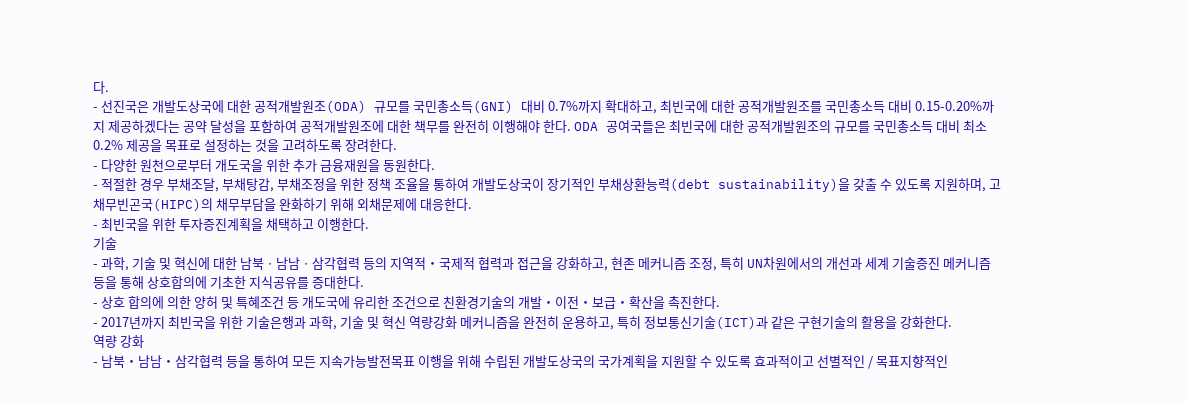다.
- 선진국은 개발도상국에 대한 공적개발원조(ODA) 규모를 국민총소득(GNI) 대비 0.7%까지 확대하고, 최빈국에 대한 공적개발원조를 국민총소득 대비 0.15-0.20%까지 제공하겠다는 공약 달성을 포함하여 공적개발원조에 대한 책무를 완전히 이행해야 한다. ODA 공여국들은 최빈국에 대한 공적개발원조의 규모를 국민총소득 대비 최소 0.2% 제공을 목표로 설정하는 것을 고려하도록 장려한다.
- 다양한 원천으로부터 개도국을 위한 추가 금융재원을 동원한다.
- 적절한 경우 부채조달, 부채탕감, 부채조정을 위한 정책 조율을 통하여 개발도상국이 장기적인 부채상환능력(debt sustainability)을 갖출 수 있도록 지원하며, 고채무빈곤국(HIPC)의 채무부담을 완화하기 위해 외채문제에 대응한다.
- 최빈국을 위한 투자증진계획을 채택하고 이행한다.
기술
- 과학, 기술 및 혁신에 대한 남북ㆍ남남ㆍ삼각협력 등의 지역적・국제적 협력과 접근을 강화하고, 현존 메커니즘 조정, 특히 UN차원에서의 개선과 세계 기술증진 메커니즘 등을 통해 상호합의에 기초한 지식공유를 증대한다.
- 상호 합의에 의한 양허 및 특혜조건 등 개도국에 유리한 조건으로 친환경기술의 개발・이전・보급・확산을 촉진한다.
- 2017년까지 최빈국을 위한 기술은행과 과학, 기술 및 혁신 역량강화 메커니즘을 완전히 운용하고, 특히 정보통신기술(ICT)과 같은 구현기술의 활용을 강화한다.
역량 강화
- 남북・남남・삼각협력 등을 통하여 모든 지속가능발전목표 이행을 위해 수립된 개발도상국의 국가계획을 지원할 수 있도록 효과적이고 선별적인 / 목표지향적인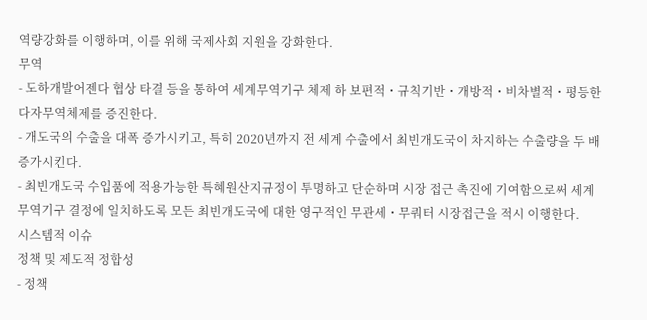역량강화를 이행하며, 이를 위해 국제사회 지원을 강화한다.
무역
- 도하개발어젠다 협상 타결 등을 통하여 세계무역기구 체제 하 보편적・규칙기반・개방적・비차별적・평등한 다자무역체제를 증진한다.
- 개도국의 수출을 대폭 증가시키고, 특히 2020년까지 전 세계 수출에서 최빈개도국이 차지하는 수출량을 두 배 증가시킨다.
- 최빈개도국 수입품에 적용가능한 특혜원산지규정이 투명하고 단순하며 시장 접근 촉진에 기여함으로써 세계무역기구 결정에 일치하도록 모든 최빈개도국에 대한 영구적인 무관세・무쿼터 시장접근을 적시 이행한다.
시스템적 이슈
정책 및 제도적 정합성
- 정책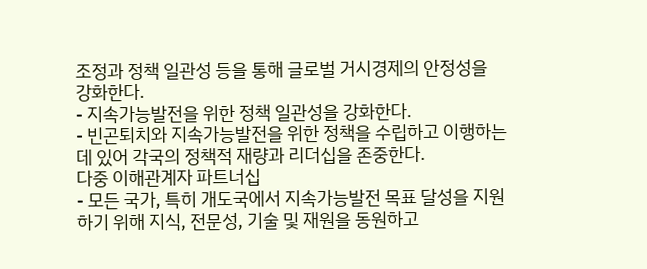조정과 정책 일관성 등을 통해 글로벌 거시경제의 안정성을 강화한다.
- 지속가능발전을 위한 정책 일관성을 강화한다.
- 빈곤퇴치와 지속가능발전을 위한 정책을 수립하고 이행하는데 있어 각국의 정책적 재량과 리더십을 존중한다.
다중 이해관계자 파트너십
- 모든 국가, 특히 개도국에서 지속가능발전 목표 달성을 지원하기 위해 지식, 전문성, 기술 및 재원을 동원하고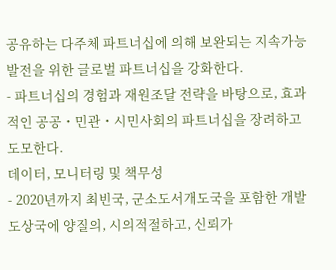공유하는 다주체 파트너십에 의해 보완되는 지속가능발전을 위한 글로벌 파트너십을 강화한다.
- 파트너십의 경험과 재원조달 전략을 바탕으로, 효과적인 공공・민관・시민사회의 파트너십을 장려하고 도모한다.
데이터, 모니터링 및 책무성
- 2020년까지 최빈국, 군소도서개도국을 포함한 개발도상국에 양질의, 시의적절하고, 신뢰가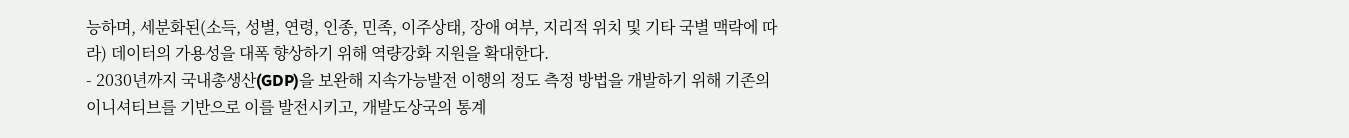능하며, 세분화된(소득, 성별, 연령, 인종, 민족, 이주상태, 장애 여부, 지리적 위치 및 기타 국별 맥락에 따라) 데이터의 가용성을 대폭 향상하기 위해 역량강화 지원을 확대한다.
- 2030년까지 국내총생산(GDP)을 보완해 지속가능발전 이행의 정도 측정 방법을 개발하기 위해 기존의 이니셔티브를 기반으로 이를 발전시키고, 개발도상국의 통계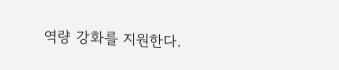역량 강화를 지원한다.